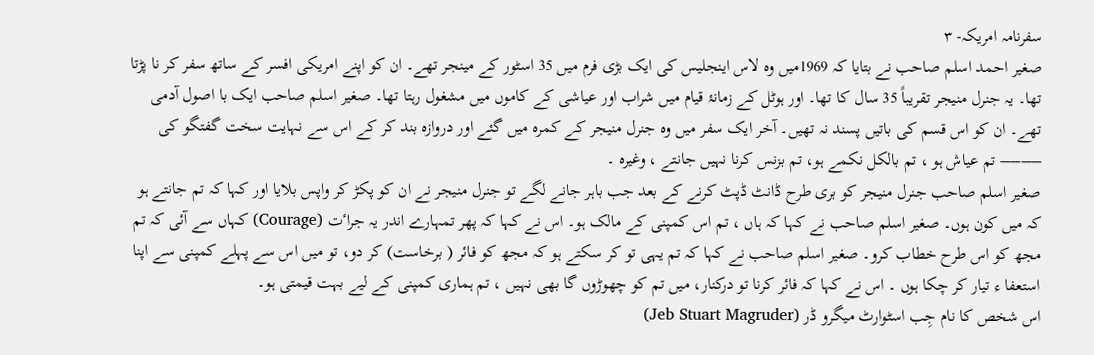سفرنامہ امریکہ- ۳
صغیر احمد اسلم صاحب نے بتایا کہ 1969میں وہ لاس اینجلیس کی ایک بڑی فرم میں 35 اسٹور کے مینجر تھے۔ ان کو اپنے امریکی افسر کے ساتھ سفر کر نا پڑتا تھا۔ یہ جنرل منیجر تقریباً 35 سال کا تھا۔ اور ہوٹل کے زمانۂ قیام میں شراب اور عیاشی کے کاموں میں مشغول رہتا تھا۔ صغیر اسلم صاحب ایک با اصول آدمی تھے۔ ان کو اس قسم کی باتیں پسند نہ تھیں۔ آخر ایک سفر میں وہ جنرل منیجر کے کمرہ میں گئے اور دروازہ بند کر کے اس سے نہایت سخت گفتگو کی –––– تم عیاش ہو ، تم بالکل نکمے ہو، تم بزنس کرنا نہیں جانتے ، وغیرہ ۔
صغیر اسلم صاحب جنرل منیجر کو بری طرح ڈانٹ ڈپٹ کرنے کے بعد جب باہر جانے لگے تو جنرل منیجر نے ان کو پکڑ کر واپس بلایا اور کہا کہ تم جانتے ہو کہ میں کون ہوں۔ صغیر اسلم صاحب نے کہا کہ ہاں ، تم اس کمپنی کے مالک ہو۔ اس نے کہا کہ پھر تمہارے اندر یہ جراٴت (Courage) کہاں سے آئی کہ تم مجھ کو اس طرح خطاب کرو۔ صغیر اسلم صاحب نے کہا کہ تم یہی تو کر سکتے ہو کہ مجھ کو فائر ( برخاست) کر دو، تو میں اس سے پہلے کمپنی سے اپنا استعفا ء تیار کر چکا ہوں ۔ اس نے کہا کہ فائر کرنا تو درکنار، میں تم کو چھوڑوں گا بھی نہیں ، تم ہماری کمپنی کے لیے بہت قیمتی ہو۔
اس شخص کا نام جِب اسٹوارٹ میگرو ڈر (Jeb Stuart Magruder)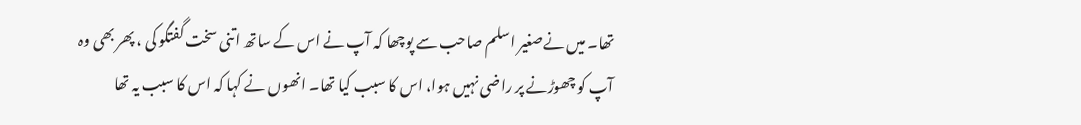تھا۔ میں نےصغیر اسلم صاحب سے پوچھا کہ آپ نے اس کے ساتھ اتنی سخت گفتگو کی ، پھر بھی وہ آپ کو چھوڑنے پر راضی نہیں ہوا، اس کا سبب کیا تھا۔ انھوں نے کہا کہ اس کا سبب یہ تھا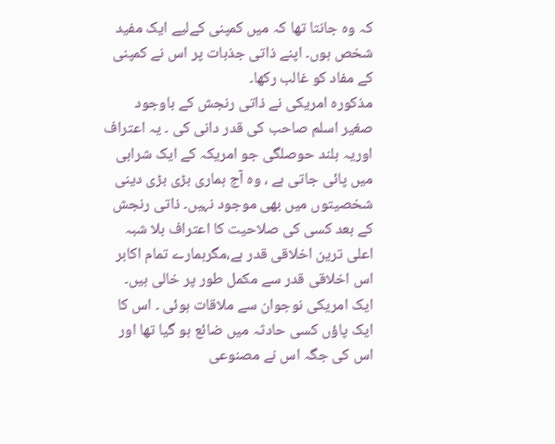کہ وہ جانتا تھا کہ میں کمپنی کےلیے ایک مفید شخص ہوں۔ اپنے ذاتی جذبات پر اس نے کمپنی کے مفاد کو غالب رکھا۔
مذکورہ امریکی نے ذاتی رنجش کے باوجود صغیر اسلم صاحب کی قدر دانی کی ۔ یہ اعتراف اوریہ بلند حوصلگی جو امریکہ کے ایک شرابی میں پائی جاتی ہے ، وہ آج ہماری بڑی بڑی دینی شخصیتوں میں بھی موجود نہیں۔ ذاتی رنجش کے بعد کسی کی صلاحیت کا اعتراف بلا شبہ اعلی ترین اخلاقی قدر ہے،مگرہمارے تمام اکابر اس اخلاقی قدر سے مکمل طور پر خالی ہیں۔
ایک امریکی نوجوان سے ملاقات ہوئی ۔ اس کا ایک پاؤں کسی حادثہ میں ضائع ہو گیا تھا اور اس کی جگہ اس نے مصنوعی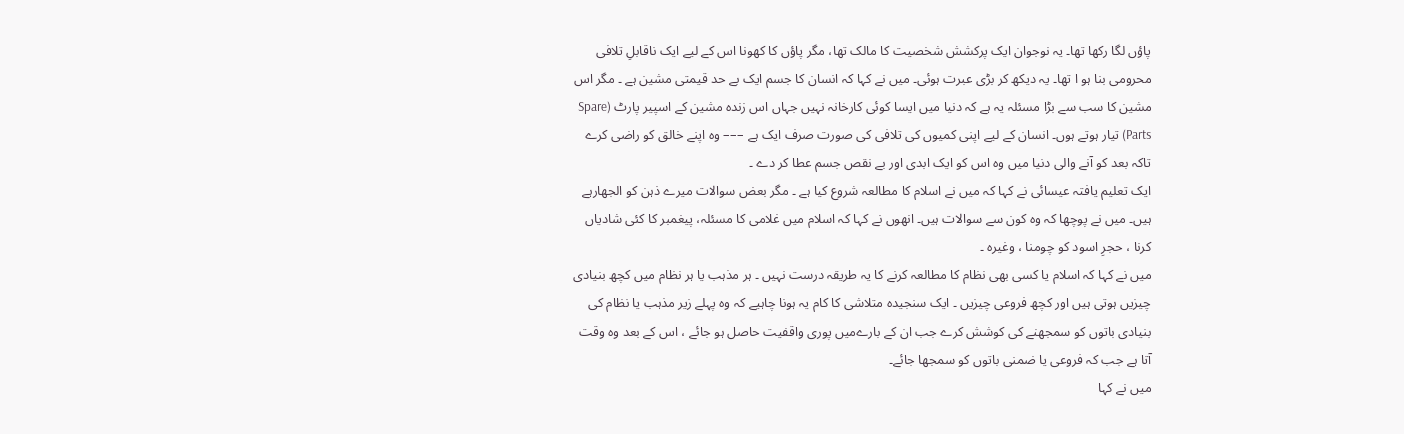پاؤں لگا رکھا تھا۔ یہ نوجوان ایک پرکشش شخصیت کا مالک تھا، مگر پاؤں کا کھونا اس کے لیے ایک ناقابلِ تلافی محرومی بنا ہو ا تھا۔ یہ دیکھ کر بڑی عبرت ہوئی۔ میں نے کہا کہ انسان کا جسم ایک بے حد قیمتی مشین ہے ۔ مگر اس مشین کا سب سے بڑا مسئلہ یہ ہے کہ دنیا میں ایسا کوئی کارخانہ نہیں جہاں اس زندہ مشین کے اسپیر پارٹ (Spare Parts) تیار ہوتے ہوں۔ انسان کے لیے اپنی کمیوں کی تلافی کی صورت صرف ایک ہے ––– وہ اپنے خالق کو راضی کرے تاکہ بعد کو آنے والی دنیا میں وہ اس کو ایک ابدی اور بے نقص جسم عطا کر دے ۔
ایک تعلیم یافتہ عیسائی نے کہا کہ میں نے اسلام کا مطالعہ شروع کیا ہے ۔ مگر بعض سوالات میرے ذہن کو الجھارہے ہیں۔ میں نے پوچھا کہ وہ کون سے سوالات ہیں۔ انھوں نے کہا کہ اسلام میں غلامی کا مسئلہ، پیغمبر کا کئی شادیاں کرنا ، حجرِ اسود کو چومنا ، وغیرہ ۔
میں نے کہا کہ اسلام یا کسی بھی نظام کا مطالعہ کرنے کا یہ طریقہ درست نہیں ۔ ہر مذہب یا ہر نظام میں کچھ بنیادی چیزیں ہوتی ہیں اور کچھ فروعی چیزیں ۔ ایک سنجیدہ متلاشی کا کام یہ ہونا چاہیے کہ وہ پہلے زیر مذہب یا نظام کی بنیادی باتوں کو سمجھنے کی کوشش کرے جب ان کے بارےمیں پوری واقفیت حاصل ہو جائے ، اس کے بعد وہ وقت آتا ہے جب کہ فروعی یا ضمنی باتوں کو سمجھا جائے۔
میں نے کہا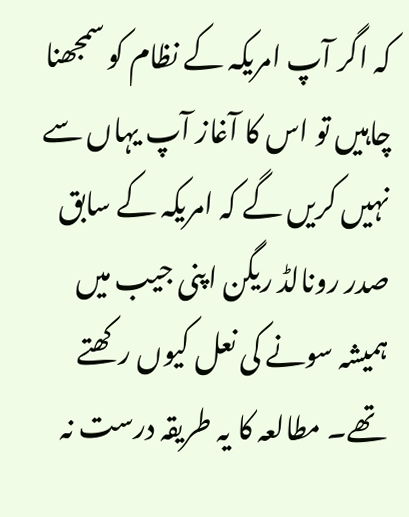کہ اگر آپ امریکہ کے نظام کو سمجھنا چاہیں تو اس کا آغاز آپ یہاں سے نہیں کریں گے کہ امریکہ کے سابق صدر رونالڈ ریگن اپنی جیب میں ہمیشہ سونے کی نعل کیوں رکھتے تھے۔ مطالعہ کا یہ طریقہ درست نہ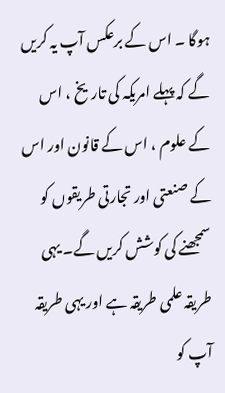ہوگا ۔ اس کے برعکس آپ یہ کریں گے کہ پہلے امریکہ کی تاریخ ، اس کے علوم ، اس کے قانون اور اس کے صنعتی اور تجارتی طریقوں کو سمجھنے کی کوشش کریں گے۔ یہی طریقہ علمی طریقہ ہے اور یہی طریقہ آپ کو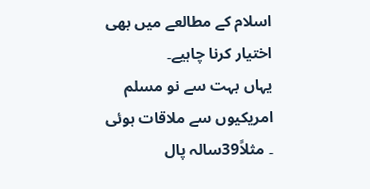اسلام کے مطالعے میں بھی اختیار کرنا چاہیے۔
یہاں بہت سے نو مسلم امریکیوں سے ملاقات ہوئی ۔ مثلاً39سالہ پال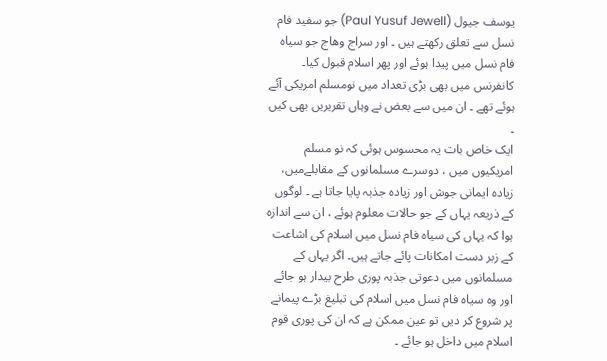یوسف جیول (Paul Yusuf Jewell) جو سفید فام نسل سے تعلق رکھتے ہیں ۔ اور سراج وهاج جو سیاہ فام نسل میں پیدا ہوئے اور پھر اسلام قبول کیا۔ کانفرنس میں بھی بڑی تعداد میں نومسلم امریکی آئے ہوئے تھے ۔ ان میں سے بعض نے وہاں تقریریں بھی کیں ۔
ایک خاص بات یہ محسوس ہوئی کہ نو مسلم امریکیوں میں ، دوسرے مسلمانوں کے مقابلےمیں، زیادہ ایمانی جوش اور زیادہ جذبہ پایا جاتا ہے ۔ لوگوں کے ذریعہ یہاں کے جو حالات معلوم ہوئے ، ان سے اندازہ ہوا کہ یہاں کی سیاہ فام نسل میں اسلام کی اشاعت کے زبر دست امکانات پائے جاتے ہیں۔ اگر یہاں کے مسلمانوں میں دعوتی جذبہ پوری طرح بیدار ہو جائے اور وہ سیاہ فام نسل میں اسلام کی تبلیغ بڑے پیمانے پر شروع کر دیں تو عین ممکن ہے کہ ان کی پوری قوم اسلام میں داخل ہو جائے ۔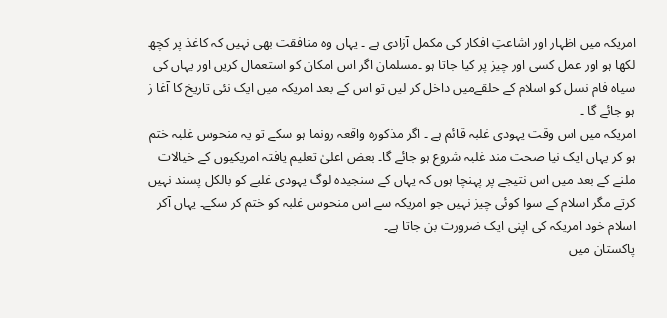امریکہ میں اظہار اور اشاعتِ افکار کی مکمل آزادی ہے ۔ یہاں وہ منافقت بھی نہیں کہ کاغذ پر کچھ لکھا ہو اور عمل کسی اور چیز پر کیا جاتا ہو ۔مسلمان اگر اس امکان کو استعمال کریں اور یہاں کی سیاہ فام نسل کو اسلام کے حلقےمیں داخل کر لیں تو اس کے بعد امریکہ میں ایک نئی تاریخ کا آغا ز ہو جائے گا ۔
امریکہ میں اس وقت یہودی غلبہ قائم ہے ۔ اگر مذکورہ واقعہ رونما ہو سکے تو یہ منحوس غلبہ ختم ہو کر یہاں ایک نیا صحت مند غلبہ شروع ہو جائے گا۔ بعض اعلیٰ تعلیم یافتہ امریکیوں کے خیالات ملنے کے بعد میں اس نتیجے پر پہنچا ہوں کہ یہاں کے سنجیدہ لوگ یہودی غلبے کو بالکل پسند نہیں کرتے مگر اسلام کے سوا کوئی چیز نہیں جو امریکہ سے اس منحوس غلبہ کو ختم کر سکے۔ یہاں آکر اسلام خود امریکہ کی اپنی ایک ضرورت بن جاتا ہے۔
پاکستان میں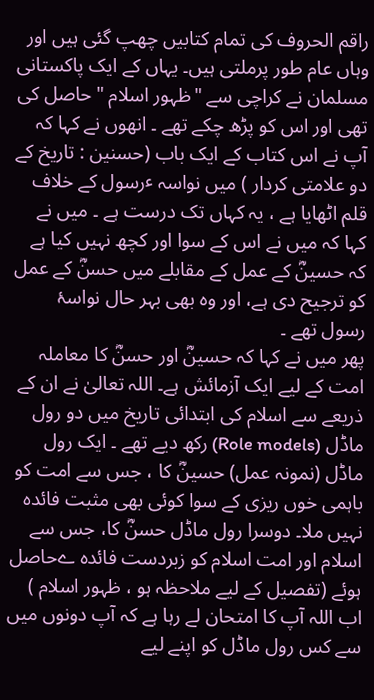راقم الحروف کی تمام کتابیں چھپ گئی ہیں اور وہاں عام طور پرملتی ہیں۔ یہاں کے ایک پاکستانی مسلمان نے کراچی سے "ظہور اسلام "حاصل کی تھی اور اس کو پڑھ چکے تھے ۔ انھوں نے کہا کہ آپ نے اس کتاب کے ایک باب (حسنین : تاریخ کے دو علامتی کردار ) میں نواسہ ٴرسول کے خلاف قلم اٹھایا ہے ، یہ کہاں تک درست ہے ۔ میں نے کہا کہ میں نے اس کے سوا اور کچھ نہیں کیا ہے کہ حسینؓ کے عمل کے مقابلے میں حسنؓ کے عمل کو ترجیح دی ہے، اور وہ بھی بہر حال نواسۂ رسول تھے ۔
پھر میں نے کہا کہ حسینؓ اور حسنؓ کا معاملہ امت کے لیے ایک آزمائش ہے۔ اللہ تعالیٰ نے ان کے ذریعے سے اسلام کی ابتدائی تاریخ میں دو رول ماڈل (Role models) رکھ دیے تھے ۔ ایک رول ماڈل (نمونہ عمل) حسینؓ کا ، جس سے امت کو باہمی خوں ریزی کے سوا کوئی بھی مثبت فائدہ نہیں ملا۔ دوسرا رول ماڈل حسنؓ کا، جس سے اسلام اور امت اسلام کو زبردست فائدہ ےحاصل ہوئے (تفصیل کے لیے ملاحظہ ہو ، ظہور اسلام )
اب اللہ آپ کا امتحان لے رہا ہے کہ آپ دونوں میں سے کس رول ماڈل کو اپنے لیے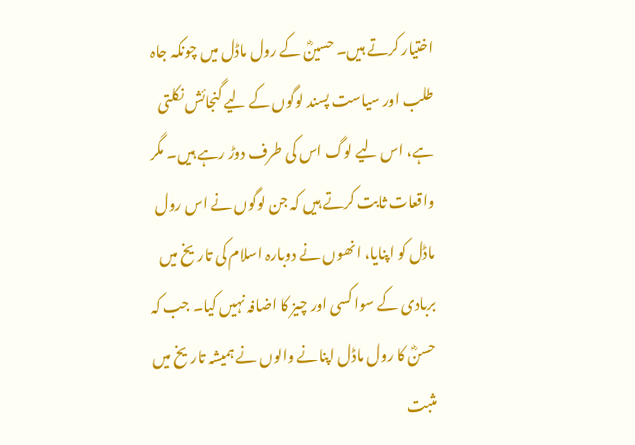اختیار کرتے ہیں۔ حسینؓ کے رول ماڈل میں چونکہ جاہ طلب اور سیاست پسند لوگوں کے لیے گنجائش نکلتی ہے، اس لیے لوگ اس کی طرف دوڑ رہے ہیں۔ مگر واقعات ثابت کرتے ہیں کہ جن لوگوں نے اس رول ماڈل کو اپنایا، انھوں نے دوبارہ اسلام کی تاریخ میں بربادی کے سوا کسی اور چیز کا اضافہ نہیں کیا۔ جب کہ حسنؓ کا رول ماڈل اپنانے والوں نے ہمیشہ تاریخ میں مثبت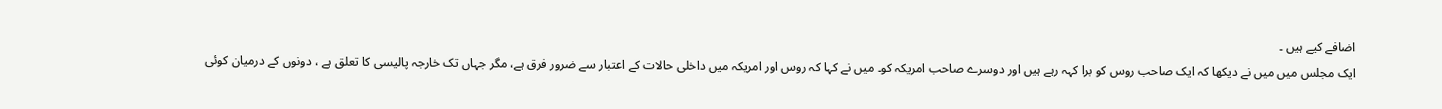اضافے کیے ہیں ۔
ایک مجلس میں میں نے دیکھا کہ ایک صاحب روس کو برا کہہ رہے ہیں اور دوسرے صاحب امریکہ کو۔ میں نے کہا کہ روس اور امریکہ میں داخلی حالات کے اعتبار سے ضرور فرق ہے، مگر جہاں تک خارجہ پالیسی کا تعلق ہے ، دونوں کے درمیان کوئی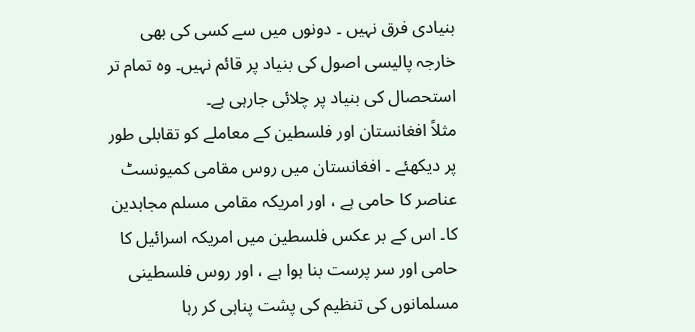بنیادی فرق نہیں ۔ دونوں میں سے کسی کی بھی خارجہ پالیسی اصول کی بنیاد پر قائم نہیں۔ وہ تمام تر استحصال کی بنیاد پر چلائی جارہی ہے۔
مثلاً افغانستان اور فلسطین کے معاملے کو تقابلی طور پر دیکھئے ۔ افغانستان میں روس مقامی کمیونسٹ عناصر کا حامی ہے ، اور امریکہ مقامی مسلم مجاہدین کا۔ اس کے بر عکس فلسطین میں امریکہ اسرائیل کا حامی اور سر پرست بنا ہوا ہے ، اور روس فلسطینی مسلمانوں کی تنظیم کی پشت پناہی کر رہا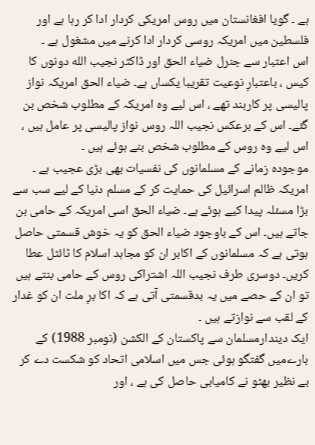ہے ۔ گویا افغانستان میں روس امریکی کردار ادا کر رہا ہے اور فلسطین میں امریکہ روسی کردار ادا کرنے میں مشغول ہے ۔
اس اعتبار سے جنرل ضیاء الحق اور ڈاکٹر نجیب الله دونوں کا کیس ، باعتبارِ نوعیت تقریبا یکساں ہے۔ ضیاء الحق امریکہ نواز پالیسی پر کاربند تھے ، اس لیے وہ امریکہ کے مطلوب شخص بن گئے۔ اس کے برعکس نجیب اللہ روس نواز پالیسی پر عامل ہیں ، اس لیے وہ روس کے مطلوب شخص بنے ہوئے ہیں ۔
موجودہ زمانے کے مسلمانوں کی نفسیات بھی بڑی عجیب ہے ۔ امریکہ ظالم اسرائیل کی حمایت کر کے مسلم دنیا کے لیے سب سے بڑا مسئلہ پیدا کیے ہوئے ہے۔ ضیاء الحق اسی امریکہ کے حامی بن جاتے ہیں۔ اس کے باوجود ضیاء الحق کو یہ خوش قسمتی حاصل ہوتی ہے کہ مسلمانوں کے اکابر ان کو مجاہد اسلام کا ٹائٹل عطا کریں۔ دوسری طرف نجیب اللہ اشتراکی روس کے حامی بنتے ہیں تو ان کے حصے میں یہ بدقسمتی آتی ہے کہ اکا برِ ملت ان کو غدار کے لقب سے نوازتے ہیں ۔
ایک دیندارمسلمان سے پاکستان کے الکشن (نومبر 1988) کے بارےمیں گفتگو ہوئی جس میں اسلامی اتحاد کو شکست دے کر بے نظیر بھٹو نے کامیابی حاصل کی ہے ، اور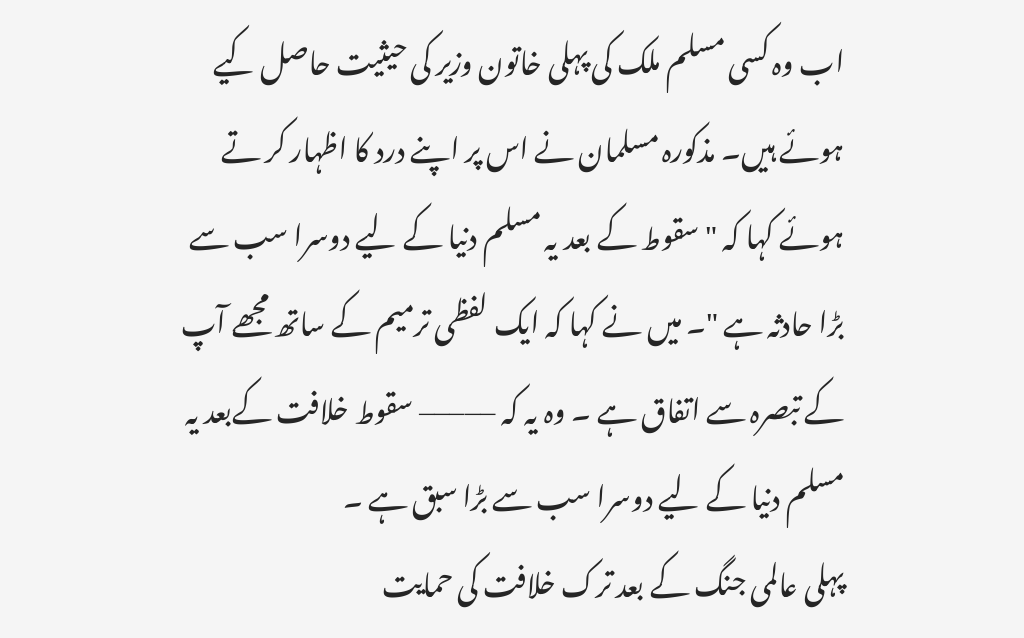اب وہ کسی مسلم ملک کی پہلی خاتون وزیر کی حیثیت حاصل کیے ہوئے ہیں۔ مذکورہ مسلمان نے اس پر اپنے درد کا اظہار کر تے ہوئے کہا کہ "سقوط کے بعد یہ مسلم دنیا کے لیے دوسرا سب سے بڑا حادثہ ہے "۔ میں نے کہا کہ ایک لفظی ترمیم کے ساتھ مجھے آپ کے تبصرہ سے اتفاق ہے ۔ وہ یہ کہ ––––– سقوط خلافت کےبعد یہ مسلم دنیا کے لیے دوسرا سب سے بڑا سبق ہے ۔
پہلی عالمی جنگ کے بعد ترک خلافت کی حمایت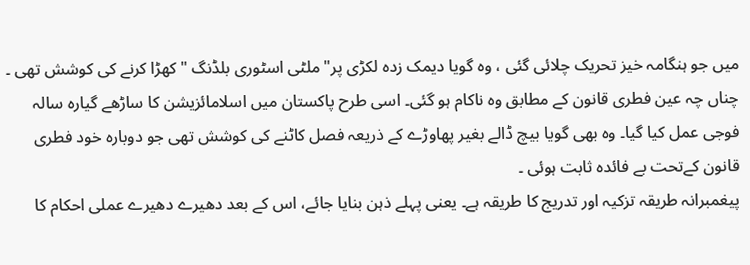میں جو ہنگامہ خیز تحریک چلائی گئی ، وہ گویا دیمک زدہ لکڑی پر" ملٹی اسٹوری بلڈنگ " کھڑا کرنے کی کوشش تھی ۔ چناں چہ عین فطری قانون کے مطابق وہ ناکام ہو گئی۔ اسی طرح پاکستان میں اسلامائزیشن کا ساڑھے گیارہ سالہ فوجی عمل کیا گیا۔ وہ بھی گویا بیچ ڈالے بغیر پھاوڑے کے ذریعہ فصل کاٹنے کی کوشش تھی جو دوبارہ خود فطری قانون کےتحت بے فائدہ ثابت ہوئی ۔
پیغمبرانہ طریقہ تزکیہ اور تدریج کا طریقہ ہے۔ یعنی پہلے ذہن بنایا جائے، اس کے بعد دھیرے دھیرے عملی احکام کا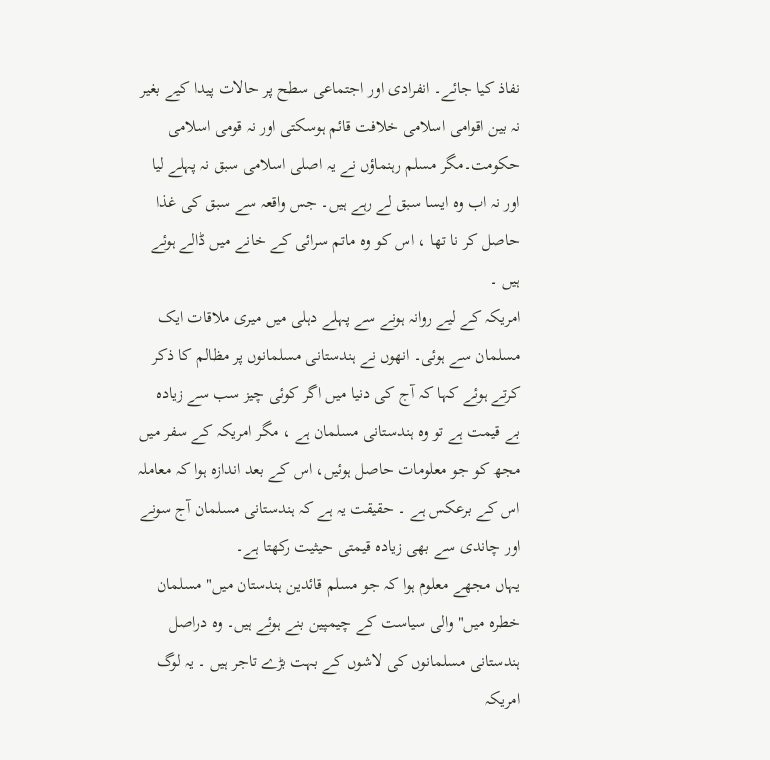نفاذ کیا جائے۔ انفرادی اور اجتماعی سطح پر حالات پیدا کیے بغیر نہ بین اقوامی اسلامی خلافت قائم ہوسکتی اور نہ قومی اسلامی حکومت۔مگر مسلم رہنماؤں نے یہ اصلی اسلامی سبق نہ پہلے لیا اور نہ اب وہ ایسا سبق لے رہے ہیں۔ جس واقعہ سے سبق کی غذا حاصل کر نا تھا ، اس کو وہ ماتم سرائی کے خانے میں ڈالے ہوئے ہیں ۔
امریکہ کے لیے روانہ ہونے سے پہلے دہلی میں میری ملاقات ایک مسلمان سے ہوئی۔ انھوں نے ہندستانی مسلمانوں پر مظالم کا ذکر کرتے ہوئے کہا کہ آج کی دنیا میں اگر کوئی چیز سب سے زیادہ بے قیمت ہے تو وہ ہندستانی مسلمان ہے ، مگر امریکہ کے سفر میں مجھ کو جو معلومات حاصل ہوئیں، اس کے بعد اندازہ ہوا کہ معاملہ اس کے برعکس ہے ۔ حقیقت یہ ہے کہ ہندستانی مسلمان آج سونے اور چاندی سے بھی زیادہ قیمتی حیثیت رکھتا ہے۔
یہاں مجھے معلوم ہوا کہ جو مسلم قائدین ہندستان میں" مسلمان خطرہ میں" والی سیاست کے چیمپین بنے ہوئے ہیں۔ وہ دراصل ہندستانی مسلمانوں کی لاشوں کے بہت بڑے تاجر ہیں ۔ یہ لوگ امریکہ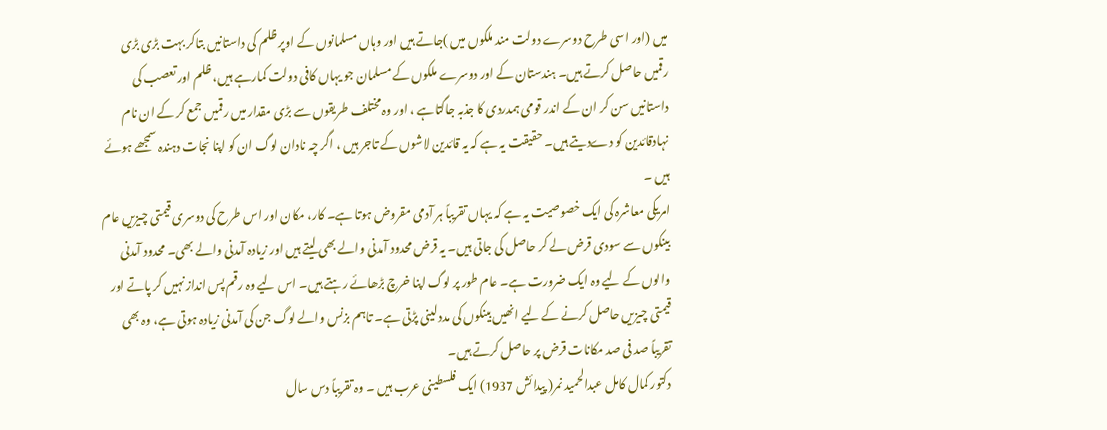میں (اور اسی طرح دوسرے دولت مند ملکوں میں )جاتے ہیں اور وہاں مسلمانوں کے اوپر ظلم کی داستانیں بتاکر بہت بڑی بڑی رقمیں حاصل کرتے ہیں۔ ہندستان کے اور دوسرے ملکوں کے مسلمان جو یہاں کافی دولت کمارہے ہیں، ظلم اور تعصب کی داستانیں سن کر ان کے اندر قومی ہمدردی کا جذبہ جاگتاہے ، اور وہ مختلف طریقوں سے بڑی مقدار میں رقمیں جمع کر کے ان نام نہادقائدین کو دےدیتے ہیں۔ حقیقت یہ ہے کہ یہ قائدین لاشوں کے تاجر ہیں ، اگر چہ نادان لوگ ان کو اپنا نجات دہندہ سمجھے ہوئے ہیں ۔
امریکی معاشرہ کی ایک خصوصیت یہ ہے کہ یہاں تقریباً ہر آدمی مقروض ہوتا ہے۔ کار، مکان اور اس طرح کی دوسری قیمتی چیزیں عام بینکوں سے سودی قرض لے کر حاصل کی جاتی ہیں۔ یہ قرض محدود آمدنی والے بھی لیتے ہیں اور زیادہ آمدنی والے بھی۔ محدود آمدنی والوں کے لیے وہ ایک ضرورت ہے۔ عام طور پر لوگ اپنا خرچ بڑھائے رہتے ہیں۔ اس لیے وہ رقم پس انداز نہیں کر پاتے اور قیمتی چیزیں حاصل کرنے کے لیے انھیں بینکوں کی مدد لینی پڑتی ہے۔ تاہم بزنس والے لوگ جن کی آمدنی زیادہ ہوتی ہے، وہ بھی تقریباً صد فی صد مکانات قرض پر حاصل کرتے ہیں۔
دکتور کمال کامل عبدالحمید نمر( پیدائش 1937) ایک فلسطینی عرب ہیں ۔ وہ تقریباً دس سال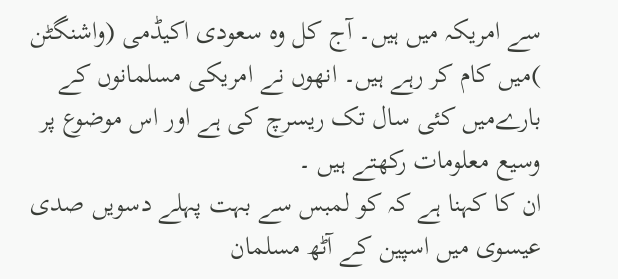سے امریکہ میں ہیں۔ آج کل وہ سعودی اکیڈمی (واشنگٹن )میں کام کر رہے ہیں۔ انھوں نے امریکی مسلمانوں کے بارےمیں کئی سال تک ریسرچ کی ہے اور اس موضوع پر وسیع معلومات رکھتے ہیں ۔
ان کا کہنا ہے کہ کو لمبس سے بہت پہلے دسویں صدی عیسوی میں اسپین کے آٹھ مسلمان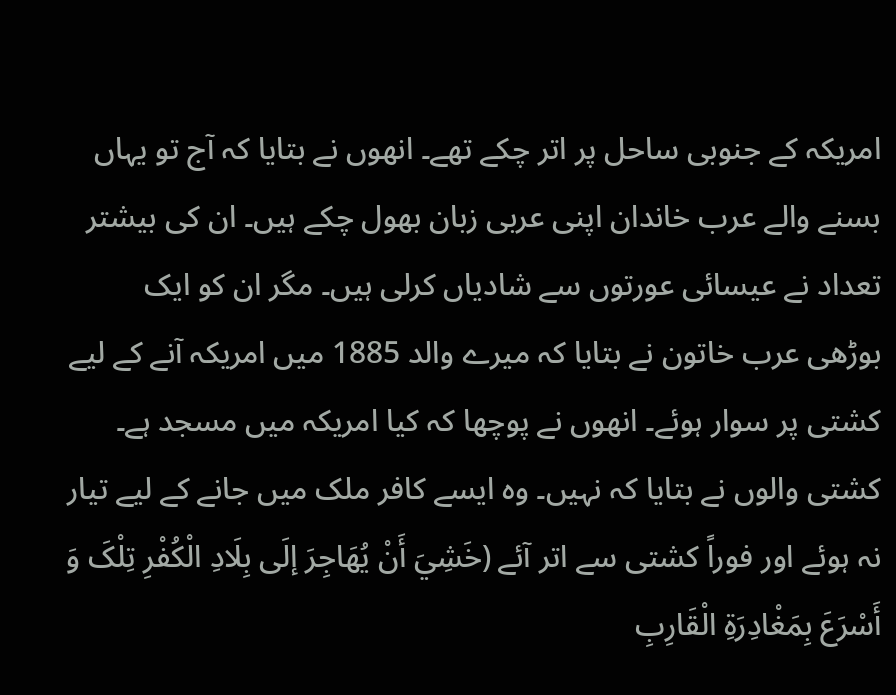امریکہ کے جنوبی ساحل پر اتر چکے تھے۔ انھوں نے بتایا کہ آج تو یہاں بسنے والے عرب خاندان اپنی عربی زبان بھول چکے ہیں۔ ان کی بیشتر تعداد نے عیسائی عورتوں سے شادیاں کرلی ہیں۔ مگر ان کو ایک بوڑھی عرب خاتون نے بتایا کہ میرے والد 1885 میں امریکہ آنے کے لیے کشتی پر سوار ہوئے۔ انھوں نے پوچھا کہ کیا امریکہ میں مسجد ہے۔ کشتی والوں نے بتایا کہ نہیں۔ وہ ایسے کافر ملک میں جانے کے لیے تیار نہ ہوئے اور فوراً کشتی سے اتر آئے (خَشِيَ أَنْ يُهَاجِرَ إلَى بِلَادِ الْكُفْرِ تِلْکَ وَ أَسْرَعَ بِمَغْادِرَةِ الْقَارِبِ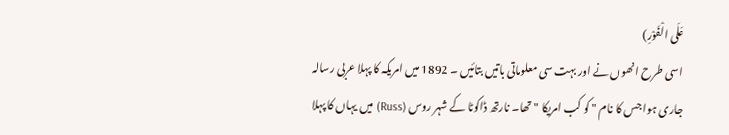عَلَى الْفَوْرِ)
اسی طرح انھوں نے اور بہت سی معلوماتی باتیں بتائیں ۔ 1892 میں امریکہ کا پہلا عربی رسالہ جاری ہوا جس کا نام " کو کب امریکا " تھا۔ نارتھ ڈاکوٹا کے شہر روس (Russ) میں یہاں کا پہلا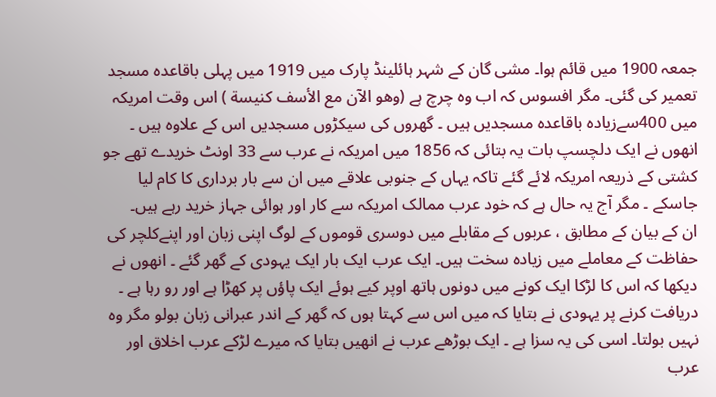جمعہ 1900 میں قائم ہوا۔ مشی گان کے شہر ہائلینڈ پارک میں 1919 میں پہلی باقاعدہ مسجد تعمیر کی گئی۔ مگر افسوس کہ اب وہ چرچ ہے (وهو الآن مع الأسف كنيسة ) اس وقت امریکہ میں 400سےزیادہ باقاعدہ مسجدیں ہیں ۔ گھروں کی سیکڑوں مسجدیں اس کے علاوہ ہیں ۔
انھوں نے ایک دلچسپ بات یہ بتائی کہ 1856 میں امریکہ نے عرب سے 33 اونٹ خریدے تھے جو کشتی کے ذریعہ امریکہ لائے گئے تاکہ یہاں کے جنوبی علاقے میں ان سے بار برداری کا کام لیا جاسکے ۔ مگر آج یہ حال ہے کہ خود عرب ممالک امریکہ سے کار اور ہوائی جہاز خرید رہے ہیں۔
ان کے بیان کے مطابق ، عربوں کے مقابلے میں دوسری قوموں کے لوگ اپنی زبان اور اپنےکلچر کی حفاظت کے معاملے میں زیادہ سخت ہیں۔ ایک عرب ایک بار ایک یہودی کے گھر گئے ۔ انھوں نے دیکھا کہ اس کا لڑکا ایک کونے میں دونوں ہاتھ اوپر کیے ہوئے ایک پاؤں پر کھڑا ہے اور رو رہا ہے ۔ دریافت کرنے پر یہودی نے بتایا کہ میں اس سے کہتا ہوں کہ گھر کے اندر عبرانی زبان بولو مگر وہ نہیں بولتا۔ اسی کی یہ سزا ہے ۔ ایک بوڑھے عرب نے انھیں بتایا کہ میرے لڑکے عرب اخلاق اور عرب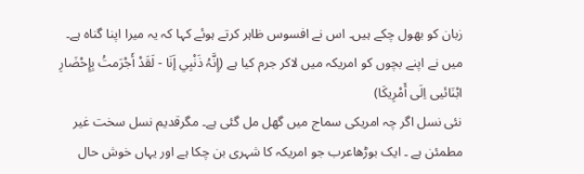زبان کو بھول چکے ہیں۔ اس نے افسوس ظاہر کرتے ہوئے کہا کہ یہ میرا اپنا گناہ ہے۔ میں نے اپنے بچوں کو امریکہ میں لاکر جرم کیا ہے (إِنَّہُ ذَنْبِي إَنَا - لَقَدْ أَجْرَمتُ بِإِحْضَارِ ابْنَائيی اِلَی أَمْرِیکَا)
نئی نسل اگر چہ امریکی سماج میں گھل مل گئی ہے۔ مگرقدیم نسل سخت غیر مطمئن ہے ۔ ایک بوڑھاعرب جو امریکہ کا شہری بن چکا ہے اور یہاں خوش حال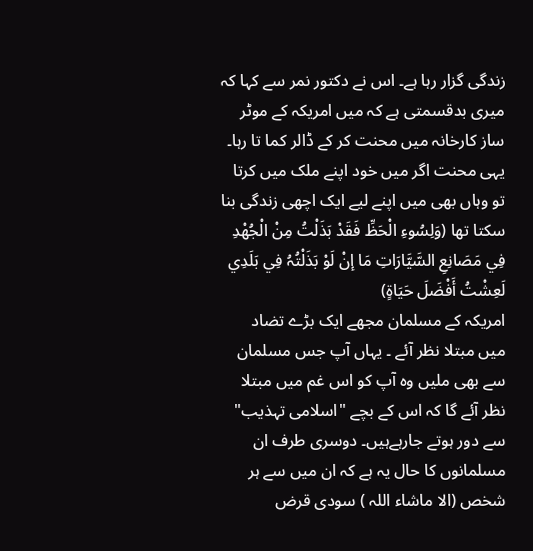زندگی گزار رہا ہے۔ اس نے دکتور نمر سے کہا کہ میری بدقسمتی ہے کہ میں امریکہ کے موٹر ساز کارخانہ میں محنت کر کے ڈالر کما تا رہا۔ یہی محنت اگر میں خود اپنے ملک میں کرتا تو وہاں بھی میں اپنے لیے ایک اچھی زندگی بنا سکتا تھا (وَلِسُوءِ الْحَظِّ فَقَدْ بَذَلْتُ مِنْ الْجُهْدِ فِي مَصَانِعِ السَّيَّارَاتِ مَا إنْ لَوْ بَذَلْتُہُ فِي بَلَدِي لَعِشْتُ أَفْضَلَ حَيَاةٍ)
امریکہ کے مسلمان مجھے ایک بڑے تضاد میں مبتلا نظر آئے ۔ یہاں آپ جس مسلمان سے بھی ملیں وہ آپ کو اس غم میں مبتلا نظر آئے گا کہ اس کے بچے "اسلامی تہذیب" سے دور ہوتے جارہےہیں۔ دوسری طرف ان مسلمانوں کا حال یہ ہے کہ ان میں سے ہر شخص (الا ماشاء اللہ ) سودی قرض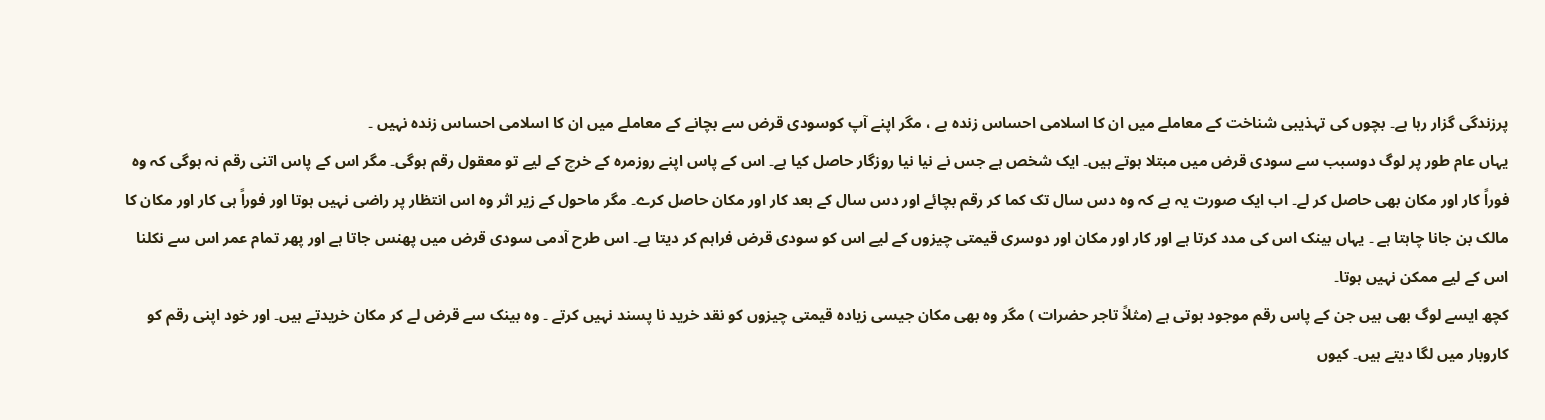پرزندگی گزار رہا ہے۔ بچوں کی تہذیبی شناخت کے معاملے میں ان کا اسلامی احساس زندہ ہے ، مگر اپنے آپ کوسودی قرض سے بچانے کے معاملے میں ان کا اسلامی احساس زندہ نہیں ۔
یہاں عام طور پر لوگ دوسبب سے سودی قرض میں مبتلا ہوتے ہیں۔ ایک شخص ہے جس نے نیا نیا روزگار حاصل کیا ہے۔ اس کے پاس اپنے روزمرہ کے خرچ کے لیے تو معقول رقم ہوگی۔ مگر اس کے پاس اتنی رقم نہ ہوگی کہ وہ فوراً کار اور مکان بھی حاصل کر لے۔ اب ایک صورت یہ ہے کہ وہ دس سال تک کما کر رقم بچائے اور دس سال کے بعد کار اور مکان حاصل کرے۔ مگر ماحول کے زیر اثر وہ اس انتظار پر راضی نہیں ہوتا اور فوراً ہی کار اور مکان کا مالک بن جانا چاہتا ہے ۔ یہاں بینک اس کی مدد کرتا ہے اور کار اور مکان اور دوسری قیمتی چیزوں کے لیے اس کو سودی قرض فراہم کر دیتا ہے۔ اس طرح آدمی سودی قرض میں پھنس جاتا ہے اور پھر تمام عمر اس سے نکلنا اس کے لیے ممکن نہیں ہوتا۔
کچھ ایسے لوگ بھی ہیں جن کے پاس رقم موجود ہوتی ہے (مثلاً تاجر حضرات ) مگر وہ بھی مکان جیسی زیادہ قیمتی چیزوں کو نقد خرید نا پسند نہیں کرتے ۔ وہ بینک سے قرض لے کر مکان خریدتے ہیں۔ اور خود اپنی رقم کو کاروبار میں لگا دیتے ہیں۔ کیوں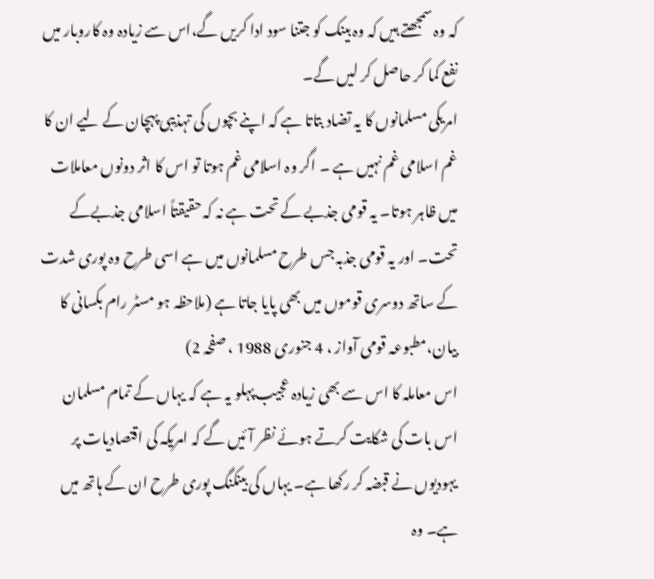کہ وہ سمجھتے ہیں کہ وہ بینک کو جتنا سود ادا کریں گے،اس سے زیادہ وہ کاروبار میں نفع کما کر حاصل کر لیں گے۔
امریکی مسلمانوں کا یہ تضاد بتاتا ہے کہ اپنے بچوں کی تہذیبی پہچان کے لیے ان کا غم اسلامی غم نہیں ہے ۔ اگر وہ اسلامی غم ہوتا تو اس کا اثر دونوں معاملات میں ظاہر ہوتا۔ یہ قومی جذبے کے تحت ہے نہ کہ حقیقتاً اسلامی جذبےکے تحت۔ اور یہ قومی جذبہ جس طرح مسلمانوں میں ہے اسی طرح وہ پوری شدت کے ساتھ دوسری قوموں میں بھی پایا جاتا ہے (ملاحظہ ہو مسٹر رام بکسانی کا بیان،مطبوعہ قومی آواز ، 4 جنوری 1988 ، صفحہ 2)
اس معاملہ کا اس سے بھی زیادہ عجیب پہلو یہ ہے کہ یہاں کے تمام مسلمان اس بات کی شکایت کرتے ہوئے نظر آئیں گے کہ امریکہ کی اقتصادیات پر یہودیوں نے قبضہ کر رکھا ہے۔ یہاں کی بینکنگ پوری طرح ان کے ہاتھ میں ہے۔ وہ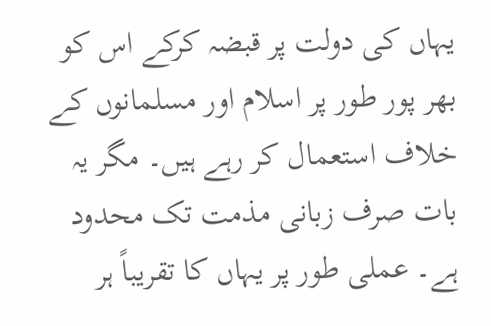یہاں کی دولت پر قبضہ کرکے اس کو بھر پور طور پر اسلام اور مسلمانوں کے خلاف استعمال کر رہے ہیں۔ مگر یہ بات صرف زبانی مذمت تک محدود ہے۔ عملی طور پر یہاں کا تقریباً ہر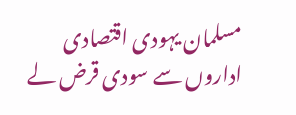مسلمان یہودی اقتصادی اداروں سے سودی قرض لے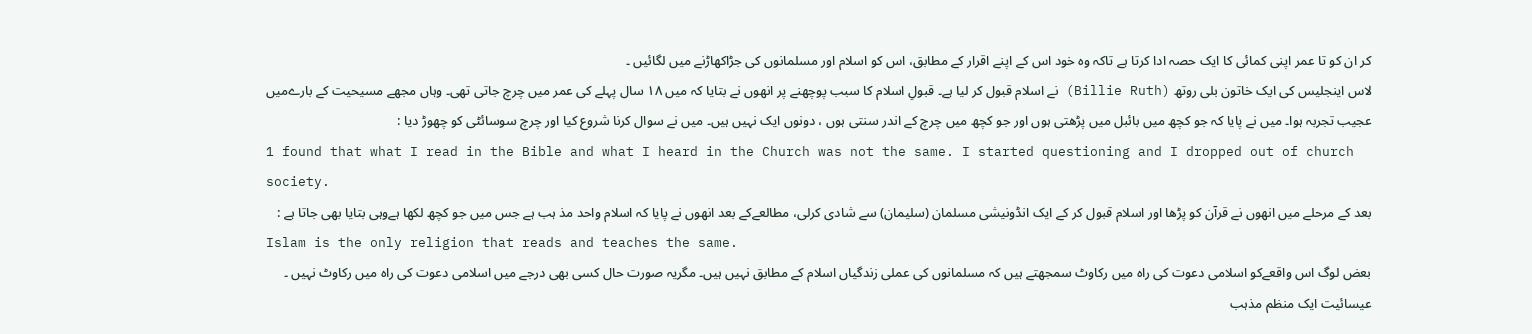کر ان کو تا عمر اپنی کمائی کا ایک حصہ ادا کرتا ہے تاکہ وہ خود اس کے اپنے اقرار کے مطابق، اس کو اسلام اور مسلمانوں کی جڑاکھاڑنے میں لگائیں ۔
لاس اینجلیس کی ایک خاتون بلی روتھ (Billie Ruth) نے اسلام قبول کر لیا ہے۔ قبولِ اسلام کا سبب پوچھنے پر انھوں نے بتایا کہ میں ۱۸ سال پہلے کی عمر میں چرچ جاتی تھی۔ وہاں مجھے مسیحیت کے بارےمیں عجیب تجربہ ہوا۔ میں نے پایا کہ جو کچھ میں بائبل میں پڑھتی ہوں اور جو کچھ میں چرچ کے اندر سنتی ہوں ، دونوں ایک نہیں ہیں۔ میں نے سوال کرنا شروع کیا اور چرچ سوسائٹی کو چھوڑ دیا :
1 found that what I read in the Bible and what I heard in the Church was not the same. I started questioning and I dropped out of church society.
بعد کے مرحلے میں انھوں نے قرآن کو پڑھا اور اسلام قبول کر کے ایک انڈونیشی مسلمان (سلیمان) سے شادی کرلی، مطالعےکے بعد انھوں نے پایا کہ اسلام واحد مذ ہب ہے جس میں جو کچھ لکھا ہےوہی بتایا بھی جاتا ہے :
Islam is the only religion that reads and teaches the same.
بعض لوگ اس واقعےکو اسلامی دعوت کی راہ میں رکاوٹ سمجھتے ہیں کہ مسلمانوں کی عملی زندگیاں اسلام کے مطابق نہیں ہیں۔ مگریہ صورت حال کسی بھی درجے میں اسلامی دعوت کی راہ میں رکاوٹ نہیں ۔ عیسائیت ایک منظم مذہب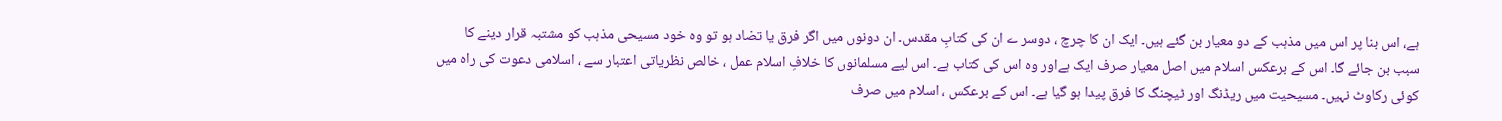ہے، اس بنا پر اس میں مذہب کے دو معیار بن گئے ہیں۔ ایک ان کا چرچ ، دوسر ے ان کی کتابِ مقدس۔ ان دونوں میں اگر فرق یا تضاد ہو تو وہ خود مسیحی مذہب کو مشتبہ قرار دینے کا سبب بن جائے گا۔ اس کے برعکس اسلام میں اصل معیار صرف ایک ہےاور وہ اس کی کتاب ہے۔ اس لیے مسلمانوں کا خلافِ اسلام عمل ، خالص نظریاتی اعتبار سے ، اسلامی دعوت کی راہ میں کوئی رکاوٹ نہیں۔ مسیحیت میں ریڈنگ اور ٹیچنگ کا فرق پیدا ہو گیا ہے۔ اس کے برعکس ، اسلام میں صرف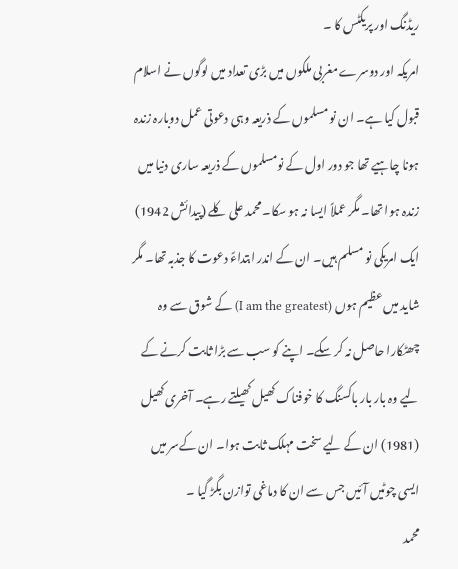ریڈنگ اور پریکٹس کا ۔
امریکہ اور دوسرے مغربی ملکوں میں بڑی تعداد میں لوگوں نے اسلام قبول کیا ہے۔ ان نو مسلموں کے ذریعہ وہی دعوتی عمل دوبارہ زندہ ہونا چاہیے تھا جو دور اول کے نومسلموں کے ذریعہ ساری دنیا میں زندہ ہوا تھا۔ مگر عملاً ایسا نہ ہو سکا۔ محمد علی کلے (پیدائش 1942) ایک امریکی نو مسلم ہیں۔ ان کے اندر ابتداءً دعوت کا جذبہ تھا۔ مگر شاید میں عظیم ہوں (I am the greatest) کے شوق سے وہ چھٹکارا حاصل نہ کر سکے۔ اپنے کو سب سے بڑا ثابت کرنے کے لیے وہ بار بار باکسنگ کا خوفناک کھیل کھیلتے رہے۔ آخری کھیل (1981) ان کے لیے سخت مہلک ثابت ہوا۔ ان کےسر میں ایسی چوٹیں آئیں جس سے ان کا دماغی توازن بگڑ گیا ۔
محمد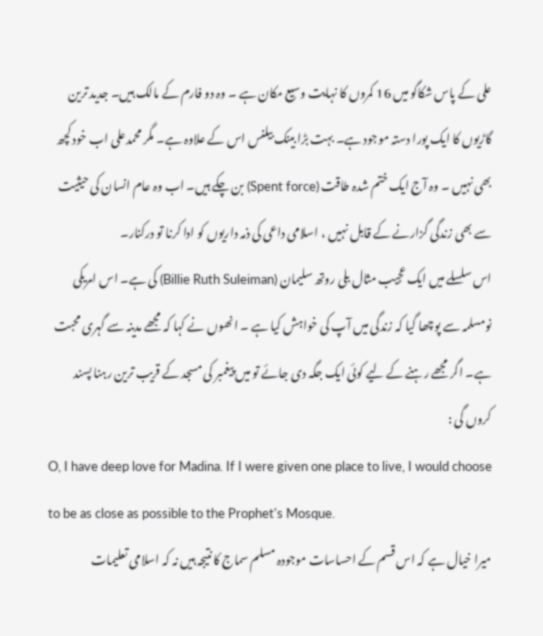علی کے پاس شکاگو میں 16 کمروں کا نہایت وسیع مکان ہے ۔ وہ دو فارم کے مالک ہیں۔ جدید ترین گاڑیوں کا ایک پورا دستہ موجود ہے۔ بہت بڑا بینک بیلنس اس کے علاوہ ہے۔ مگر محمدعلی اب خود کچھ بھی نہیں ۔ وہ آج ایک ختم شدہ طاقت (Spent force) بن چکے ہیں۔ اب وہ عام انسان کی حیثیت سے بھی زندگی گزارنے کے قابل نہیں ، اسلامی داعی کی ذمہ داریوں کو ادا کرنا تو درکنار۔
اس سلسلے میں ایک عجیب مثال بلی روتھ سلیمان (Billie Ruth Suleiman) کی ہے۔ اس امریکی نومسلمہ سے پوچھا گیا کہ زندگی میں آپ کی خواہش کیا ہے ۔ انھوں نے کہا کہ مجھے مدینہ سے گہری محبت ہے۔ اگر مجھے رہنے کے لیے کوئی ایک جگہ دی جائے تو میں پیغمبر کی مسجد کے قریب ترین رہنا پسند کروں گی :
O, I have deep love for Madina. If I were given one place to live, I would choose to be as close as possible to the Prophet's Mosque.
میرا خیال ہے کہ اس قسم کے احساسات موجودہ مسلم سماج کا نتیجہ ہیں نہ کہ اسلامی تعلیمات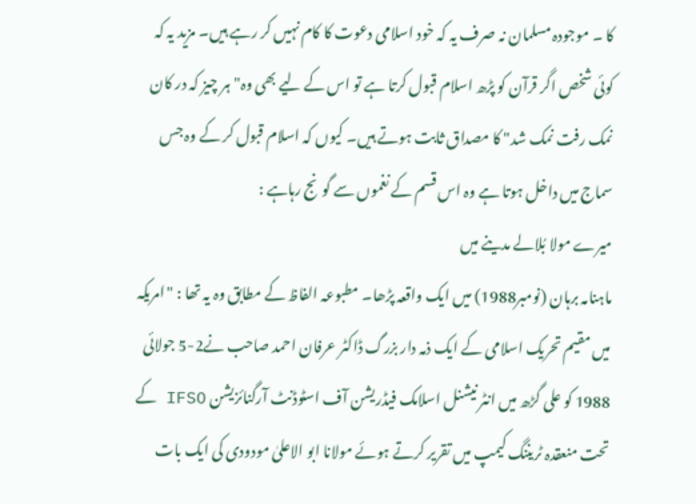کا ۔ موجودہ مسلمان نہ صرف یہ کہ خود اسلامی دعوت کا کام نہیں کر رہے ہیں۔ مزید یہ کہ کوئی شخص اگر قرآن کو پڑھ اسلام قبول کرتا ہے تو اس کے لیے بھی وہ" ہر چیز کہ در کان نمک رفت نمک شد" کا مصداق ثابت ہوتے ہیں۔ کیوں کہ اسلام قبول کر کے وہ جس سماج میں داخل ہوتا ہے وہ اس قسم کے نغموں سے گونج رہاہے :
میرے مولا بُلالے مدینے میں
ماہنامہ برہان (نومبر1988) میں ایک واقعہ پڑھا۔ مطبوعہ الفاظ کے مطابق وہ یہ تھا : "امریکہ میں مقیم تحریک اسلامی کے ایک ذمہ دار بزرگ ڈاکٹر عرفان احمد صاحب نے2-5 جولائی 1988 کو علی گڑھ میں انٹر نیشنل اسلامک فیڈریشن آف اسٹوڈنٹ آرگنائزیشن IFSO کے تحت منعقدہ ٹریننگ کیمپ میں تقریر کرتے ہوئے مولانا ابو الاعلیٰ مودودی کی ایک بات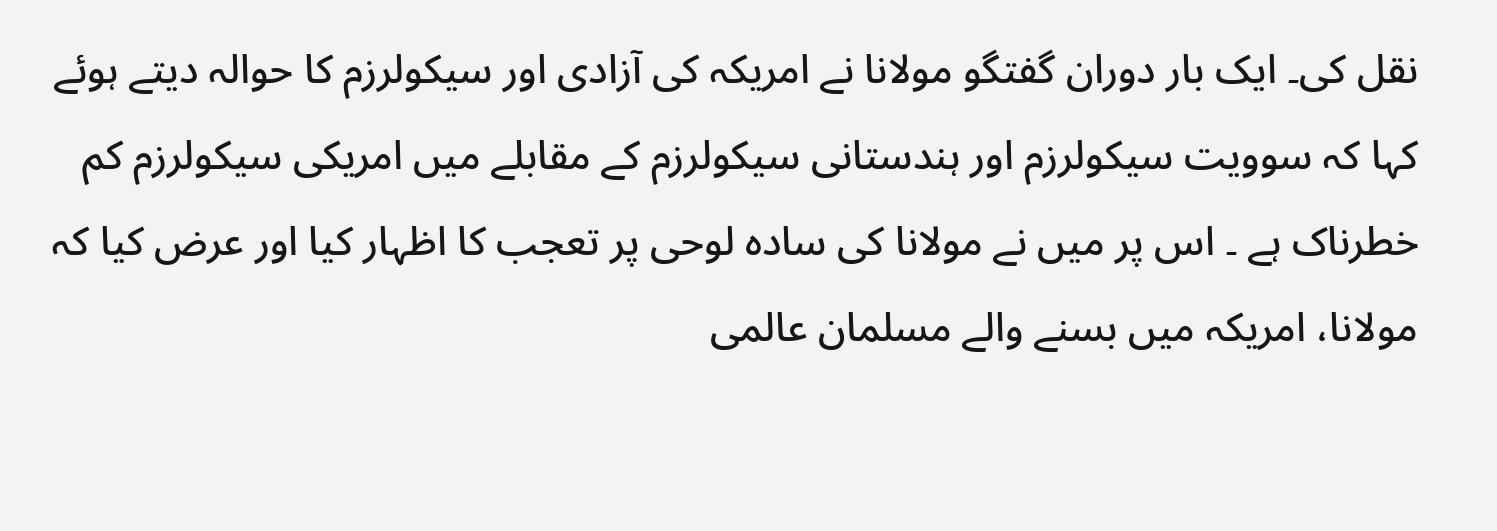نقل کی۔ ایک بار دوران گفتگو مولانا نے امریکہ کی آزادی اور سیکولرزم کا حوالہ دیتے ہوئے کہا کہ سوویت سیکولرزم اور ہندستانی سیکولرزم کے مقابلے میں امریکی سیکولرزم کم خطرناک ہے ۔ اس پر میں نے مولانا کی سادہ لوحی پر تعجب کا اظہار کیا اور عرض کیا کہ مولانا، امریکہ میں بسنے والے مسلمان عالمی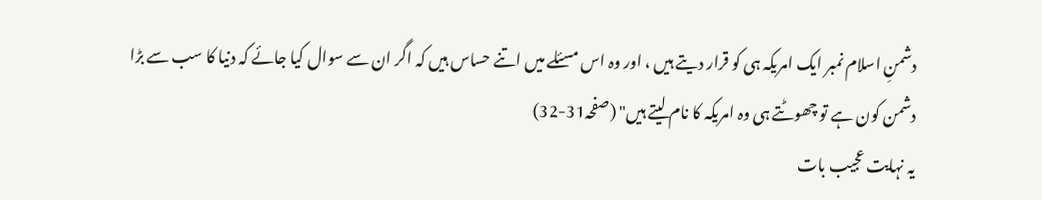دشمنِ اسلام نمبر ایک امریکہ ہی کو قرار دیتے ہیں ، اور وہ اس مسئلے میں اتنے حساس ہیں کہ اگر ان سے سوال کیا جائے کہ دنیا کا سب سے بڑا دشمن کون ہے تو چھوٹتے ہی وہ امریکہ کا نام لیتے ہیں" (صفحہ31-32)
یہ نہایت عجیب بات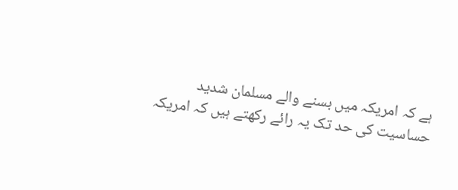ہے کہ امریکہ میں بسنے والے مسلمان شدید حساسیت کی حد تک یہ رائے رکھتے ہیں کہ امریکہ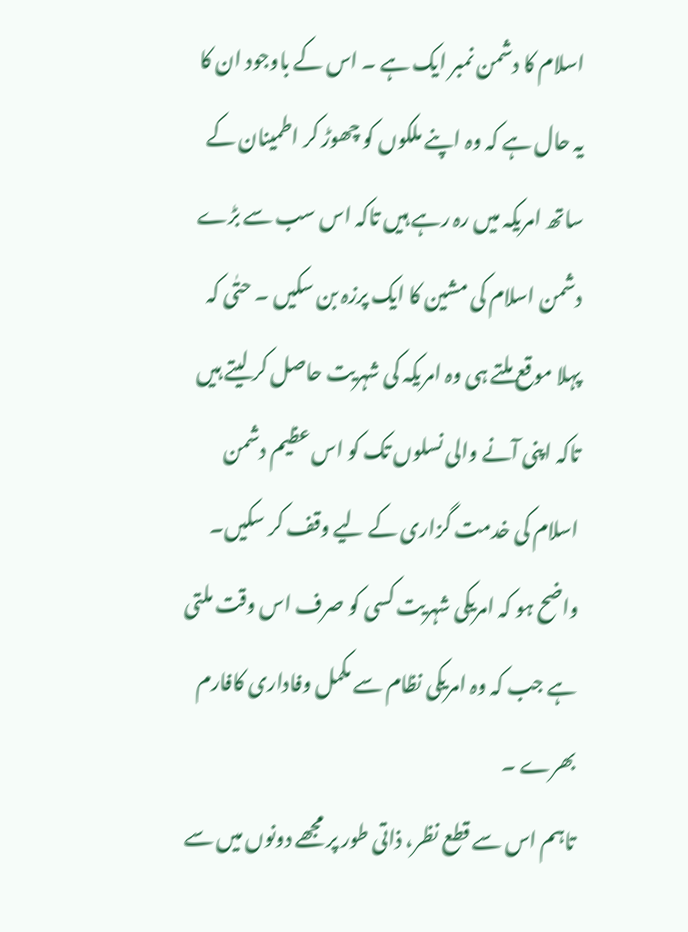اسلام کا دشمن نمبر ایک ہے ۔ اس کے باوجود ان کا یہ حال ہے کہ وہ اپنے ملکوں کو چھوڑ کر اطمینان کے ساتھ امریکہ میں رہ رہے ہیں تاکہ اس سب سے بڑے دشمن اسلام کی مشین کا ایک پرزہ بن سکیں ۔ حتٰی کہ پہلا موقع ملتے ہی وہ امریکہ کی شہریت حاصل کر لیتے ہیں تاکہ اپنی آنے والی نسلوں تک کو اس عظیم دشمن اسلام کی خدمت گزاری کے لیے وقف کر سکیں۔ واضح ہو کہ امریکی شہریت کسی کو صرف اس وقت ملتی ہے جب کہ وہ امریکی نظام سے مکمل وفاداری کافارم بھرے ۔
تاہم اس سے قطع نظر، ذاتی طور پر مجھے دونوں میں سے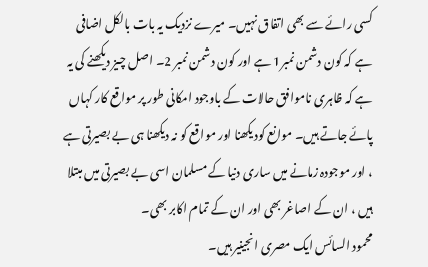کسی رائے سے بھی اتفاق نہیں۔ میرے نزدیک یہ بات بالکل اضافی ہے کہ کون دشمن نمبر1 ہے اور کون دشمن نمبر 2۔ اصل چیز دیکھنے کی یہ ہے کہ ظاہری ناموافق حالات کے باوجود امکانی طور پر مواقع کار کہاں پائے جاتے ہیں۔ موانع کودیکھنا اور مواقع کو نہ دیکھنا ہی بے بصیرتی ہے ، اور موجودہ زمانے میں ساری دنیا کے مسلمان اسی بے بصیرتی میں مبتلا ہیں ، ان کے اصاغر بھی اور ان کے تمام اکابر بھی۔
محمود السائس ایک مصری انجینیر ہیں۔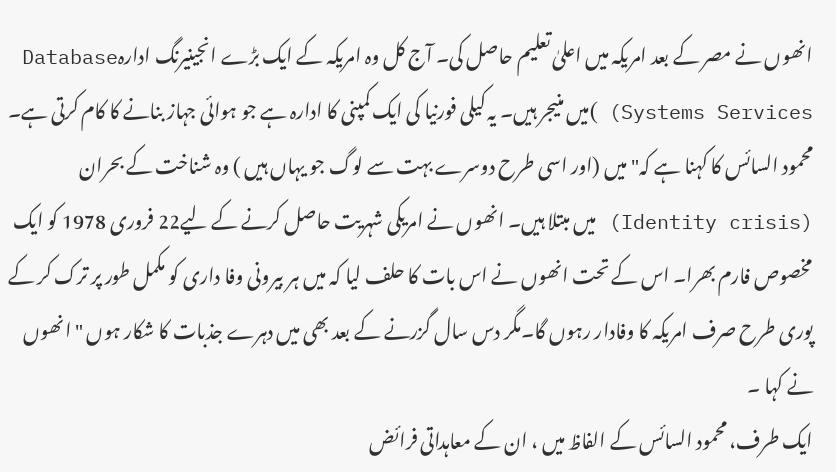انھوں نے مصر کے بعد امریکہ میں اعلیٰ تعلیم حاصل کی۔ آج کل وہ امریکہ کے ایک بڑے انجینیرنگ ادارہDatabase Systems Services) )میں منیجر ہیں۔ یہ کیلی فورنیا کی ایک کمپنی کا ادارہ ہے جو ہوائی جہاز بنانے کا کام کرتی ہے۔
محمود السائس کا کہنا ہے کہ" میں (اور اسی طرح دوسرے بہت سے لوگ جو یہاں ہیں ) وہ شناخت کے بحران (Identity crisis) میں مبتلا ہیں۔ انھوں نے امریکی شہریت حاصل کرنے کے لیے22 فروری 1978 کو ایک مخصوص فارم بھرا۔ اس کے تحت انھوں نے اس بات کا حلف لیا کہ میں ہر بیرونی وفا داری کو مکمل طور پر ترک کر کے پوری طرح صرف امریکہ کا وفادار رہوں گا۔مگر دس سال گزرنے کے بعد بھی میں دہرے جذبات کا شکار ہوں " انھوں نے کہا ۔
ایک طرف، محمود السائس کے الفاظ میں ، ان کے معاہداتی فرائض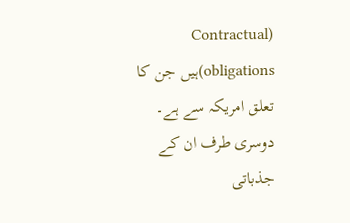(Contractual obligations)ہیں جن کا تعلق امریکہ سے ہے۔ دوسری طرف ان کے جذباتی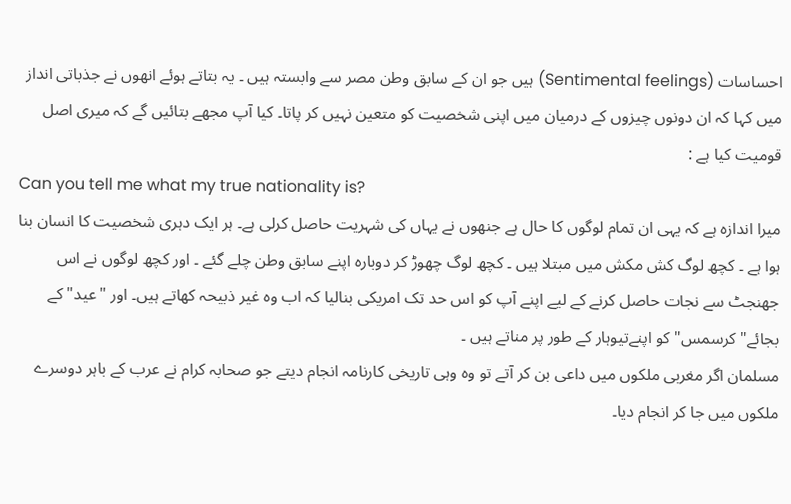احساسات (Sentimental feelings) ہیں جو ان کے سابق وطن مصر سے وابستہ ہیں ۔ یہ بتاتے ہوئے انھوں نے جذباتی انداز میں کہا کہ ان دونوں چیزوں کے درمیان میں اپنی شخصیت کو متعین نہیں کر پاتا۔ کیا آپ مجھے بتائیں گے کہ میری اصل قومیت کیا ہے :
Can you tell me what my true nationality is?
میرا اندازہ ہے کہ یہی ان تمام لوگوں کا حال ہے جنھوں نے یہاں کی شہریت حاصل کرلی ہے۔ ہر ایک دہری شخصیت کا انسان بنا ہوا ہے ۔ کچھ لوگ کش مکش میں مبتلا ہیں ۔ کچھ لوگ چھوڑ کر دوبارہ اپنے سابق وطن چلے گئے ۔ اور کچھ لوگوں نے اس جھنجٹ سے نجات حاصل کرنے کے لیے اپنے آپ کو اس حد تک امریکی بنالیا کہ اب وہ غیر ذبیحہ کھاتے ہیں۔ اور "عید"کے بجائے" کرسمس" کو اپنےتیوہار کے طور پر مناتے ہیں ۔
مسلمان اگر مغربی ملکوں میں داعی بن کر آتے تو وہ وہی تاریخی کارنامہ انجام دیتے جو صحابہ کرام نے عرب کے باہر دوسرے ملکوں میں جا کر انجام دیا۔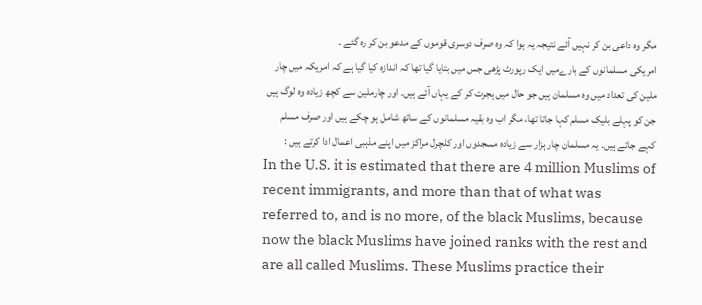مگر وہ داعی بن کر نہیں آئے نتیجہ یہ ہوا کہ وہ صرف دوسری قوموں کے مدعو بن کر رہ گئے ۔
امریکی مسلمانوں کے بارےمیں ایک رپورٹ پڑھی جس میں بتایا گیا تھا کہ اندازہ کیا گیا ہے کہ امریکہ میں چار ملین کی تعداد میں وہ مسلمان ہیں جو حال میں ہجرت کر کے یہاں آئے ہیں۔ اور چارملین سے کچھ زیادہ وہ لوگ ہیں جن کو پہلے بلیک مسلم کہا جاتا تھا، مگر اب وہ بقیہ مسلمانوں کے ساتھ شامل ہو چکے ہیں اور صرف مسلم کہے جاتے ہیں۔ یہ مسلمان چار ہزار سے زیادہ مسجدوں اور کلچرل مراکز میں اپنے مذہبی اعمال ادا کرتے ہیں :
In the U.S. it is estimated that there are 4 million Muslims of recent immigrants, and more than that of what was referred to, and is no more, of the black Muslims, because now the black Muslims have joined ranks with the rest and are all called Muslims. These Muslims practice their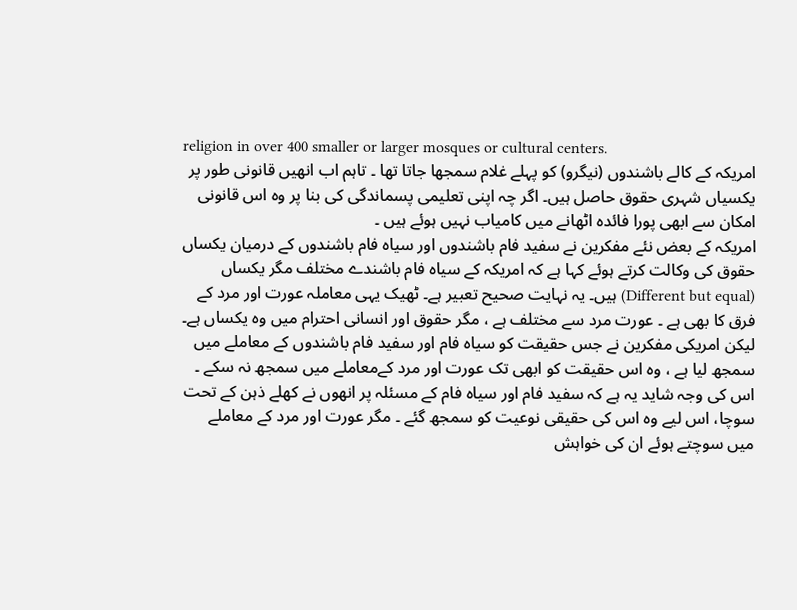religion in over 400 smaller or larger mosques or cultural centers.
امریکہ کے کالے باشندوں (نیگرو) کو پہلے غلام سمجھا جاتا تھا ۔ تاہم اب انھیں قانونی طور پر یکسیاں شہری حقوق حاصل ہیں۔ اگر چہ اپنی تعلیمی پسماندگی کی بنا پر وہ اس قانونی امکان سے ابھی پورا فائدہ اٹھانے میں کامیاب نہیں ہوئے ہیں ۔
امریکہ کے بعض نئے مفکرین نے سفید فام باشندوں اور سیاہ فام باشندوں کے درمیان یکساں حقوق کی وکالت کرتے ہوئے کہا ہے کہ امریکہ کے سیاہ فام باشندے مختلف مگر یکساں (Different but equal) ہیں۔ یہ نہایت صحیح تعبیر ہے۔ ٹھیک یہی معاملہ عورت اور مرد کے فرق کا بھی ہے ۔ عورت مرد سے مختلف ہے ، مگر حقوق اور انسانی احترام میں وہ یکساں ہے۔ لیکن امریکی مفکرین نے جس حقیقت کو سیاہ فام اور سفید فام باشندوں کے معاملے میں سمجھ لیا ہے ، وہ اس حقیقت کو ابھی تک عورت اور مرد کےمعاملے میں سمجھ نہ سکے ۔
اس کی وجہ شاید یہ ہے کہ سفید فام اور سیاہ فام کے مسئلہ پر انھوں نے کھلے ذہن کے تحت سوچا، اس لیے وہ اس کی حقیقی نوعیت کو سمجھ گئے ۔ مگر عورت اور مرد کے معاملے میں سوچتے ہوئے ان کی خواہش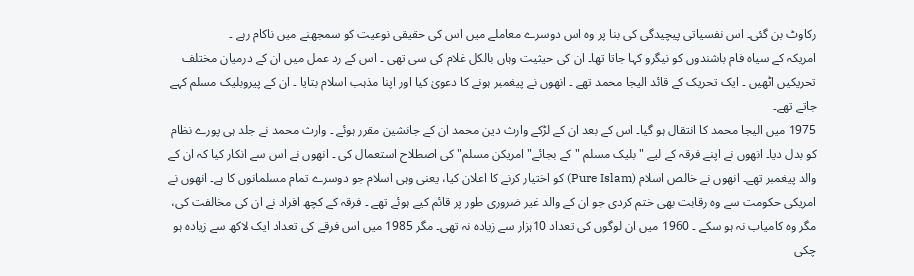رکاوٹ بن گئی۔ اس نفسیاتی پیچیدگی کی بنا پر وہ اس دوسرے معاملے میں اس کی حقیقی نوعیت کو سمجھنے میں ناکام رہے ۔
امریکہ کے سیاہ فام باشندوں کو نیگرو کہا جاتا تھا۔ ان کی حیثیت وہاں بالکل غلام کی سی تھی ۔ اس کے رد عمل میں ان کے درمیان مختلف تحریکیں اٹھیں ۔ ایک تحریک کے قائد الیجا محمد تھے ۔ انھوں نے پیغمبر ہونے کا دعویٰ کیا اور اپنا مذہب اسلام بتایا ۔ ان کے پیروبلیک مسلم کہے جاتے تھے۔
1975 میں الیجا محمد کا انتقال ہو گیا۔ اس کے بعد ان کے لڑکے وارث دین محمد ان کے جانشین مقرر ہوئے ۔ وارث محمد نے جلد ہی پورے نظام کو بدل دیا۔ انھوں نے اپنے فرقہ کے لیے "بلیک مسلم "کے بجائے" امریکن مسلم" کی اصطلاح استعمال کی ۔ انھوں نے اس سے انکار کیا کہ ان کے والد پیغمبر تھے۔ انھوں نے خالص اسلام (Pure Islam) کو اختیار کرنے کا اعلان کیا، یعنی وہی اسلام جو دوسرے تمام مسلمانوں کا ہے۔ انھوں نے امریکی حکومت سے وہ رقابت بھی ختم کردی جو ان کے والد غیر ضروری طور پر قائم کیے ہوئے تھے ۔ فرقہ کے کچھ افراد نے ان کی مخالفت کی، مگر وہ کامیاب نہ ہو سکے ۔ 1960 میں ان لوگوں کی تعداد 10ہزار سے زیادہ نہ تھی۔ مگر 1985 میں اس فرقے کی تعداد ایک لاکھ سے زیادہ ہو چکی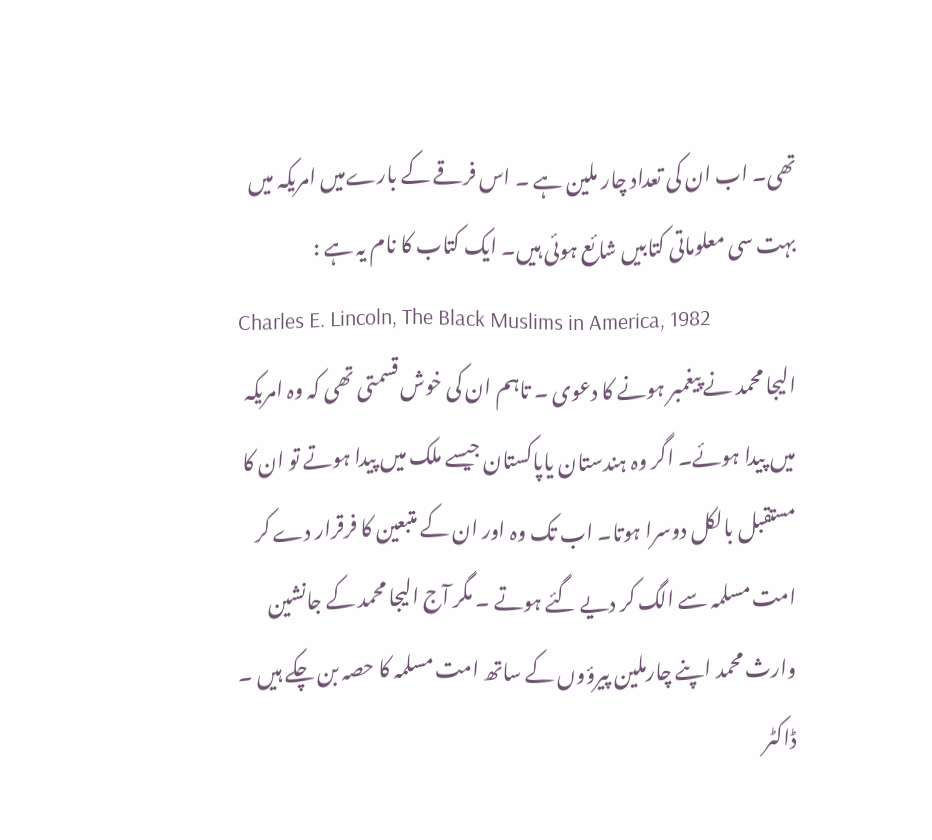تھی۔ اب ان کی تعداد چار ملین ہے ۔ اس فرقے کے بارےمیں امریکہ میں بہت سی معلوماتی کتابیں شائع ہوئی ہیں۔ ایک کتاب کا نام یہ ہے :
Charles E. Lincoln, The Black Muslims in America, 1982
الیجا محمد نے پیغمبر ہونے کا دعوی ۔ تاہم ان کی خوش قسمتی تھی کہ وہ امریکہ میں پیدا ہوئے۔ اگر وہ ہندستان یاپاکستان جیسے ملک میں پیدا ہوتے تو ان کا مستقبل بالکل دوسرا ہوتا۔ اب تک وہ اور ان کے متبعین کا فرقرار دے کر امت مسلمہ سے الگ کر دیے گئے ہوتے ۔ مگر آج الیجا محمد کے جانشین وارث محمد اپنے چارملین پیرؤوں کے ساتھ امت مسلمہ کا حصہ بن چکے ہیں ۔
ڈاکٹر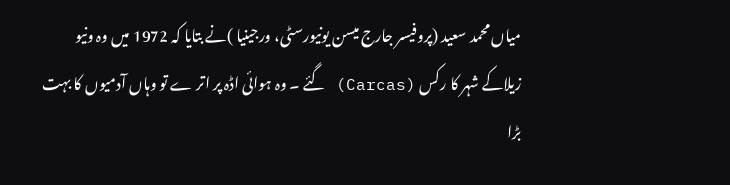میاں محمد سعید (پروفیسر جارج میسن یونیورسٹی، ورجینیا )نے بتایا کہ 1972 میں وہ ونیو زیلاکے شہر کا رکس (Carcas) گئے ۔ وہ ہوائی اڈہ پر اتر ے تو وہاں آدمیوں کا بہت بڑا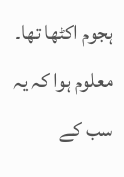ہجوم اکٹھا تھا۔ معلوم ہوا کہ یہ سب کے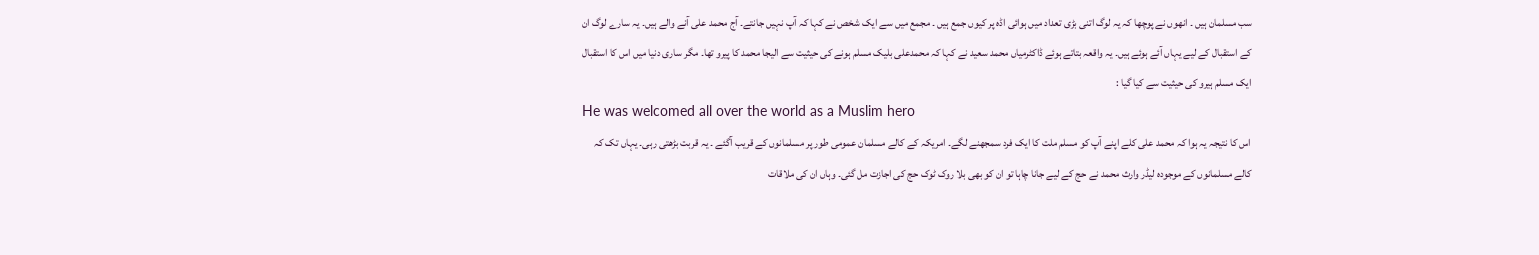سب مسلمان ہیں ۔ انھوں نے پوچھا کہ یہ لوگ اتنی بڑی تعداد میں ہوائی اڈہ پر کیوں جمع ہیں ۔ مجمع میں سے ایک شخص نے کہا کہ آپ نہیں جانتے۔ آج محمد علی آنے والے ہیں۔ یہ سارے لوگ ان کے استقبال کے لیے یہاں آئے ہوئے ہیں۔ یہ واقعہ بتاتے ہوئے ڈاکٹرمیاں محمد سعید نے کہا کہ محمدعلی بلیک مسلم ہونے کی حیثیت سے الیجا محمد کا پیرو تھا۔ مگر ساری دنیا میں اس کا استقبال ایک مسلم ہیرو کی حیثیت سے کیا گیا :
He was welcomed all over the world as a Muslim hero
اس کا نتیجہ یہ ہوا کہ محمد علی کلے اپنے آپ کو مسلم ملت کا ایک فرد سمجھنے لگے۔ امریکہ کے کالے مسلمان عمومی طور پر مسلمانوں کے قریب آگئے ۔ یہ قربت بڑھتی رہی۔ یہاں تک کہ کالے مسلمانوں کے موجودہ لیڈر وارث محمد نے حج کے لیے جانا چاہا تو ان کو بھی بلا روک ٹوک حج کی اجازت مل گئی۔ وہاں ان کی ملاقات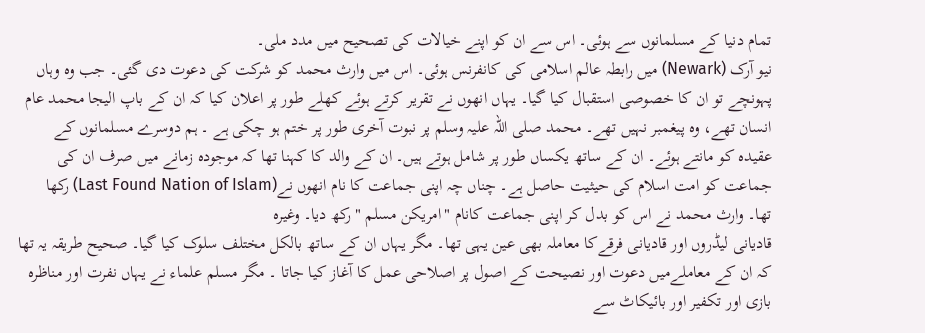تمام دنیا کے مسلمانوں سے ہوئی۔ اس سے ان کو اپنے خیالات کی تصحیح میں مدد ملی۔
نیو آرک (Newark) میں رابطہ عالم اسلامی کی کانفرنس ہوئی۔ اس میں وارث محمد کو شرکت کی دعوت دی گئی۔ جب وہ وہاں پہونچے تو ان کا خصوصی استقبال کیا گیا۔ یہاں انھوں نے تقریر کرتے ہوئے کھلے طور پر اعلان کیا کہ ان کے باپ الیجا محمد عام انسان تھے، وہ پیغمبر نہیں تھے۔ محمد صلی اللہ علیہ وسلم پر نبوت آخری طور پر ختم ہو چکی ہے ۔ ہم دوسرے مسلمانوں کے عقیدہ کو مانتے ہوئے۔ ان کے ساتھ یکساں طور پر شامل ہوتے ہیں۔ ان کے والد کا کہنا تھا کہ موجودہ زمانے میں صرف ان کی جماعت کو امت اسلام کی حیثیت حاصل ہے۔ چناں چہ اپنی جماعت کا نام انھوں نے(Last Found Nation of Islam) رکھا تھا۔ وارث محمد نے اس کو بدل کر اپنی جماعت کانام "امریکن مسلم " رکھ دیا۔ وغیرہ
قادیانی لیڈروں اور قادیانی فرقےکا معاملہ بھی عین یہی تھا۔ مگر یہاں ان کے ساتھ بالکل مختلف سلوک کیا گیا۔ صحیح طریقہ یہ تھا کہ ان کے معاملےمیں دعوت اور نصیحت کے اصول پر اصلاحی عمل کا آغاز کیا جاتا ۔ مگر مسلم علماء نے یہاں نفرت اور مناظرہ بازی اور تکفیر اور بائیکاٹ سے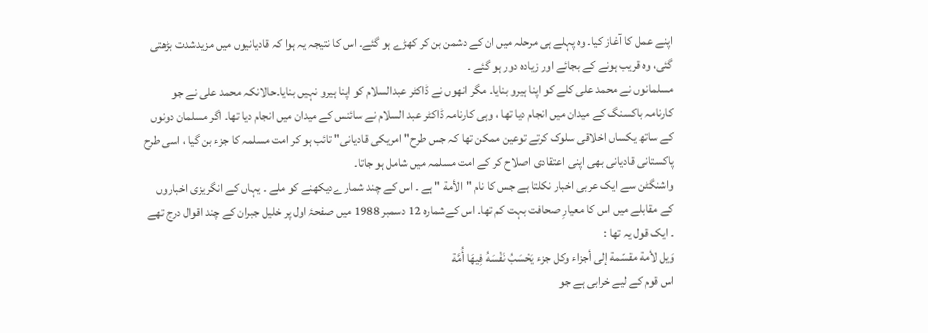اپنے عمل کا آغاز کیا۔ وہ پہلے ہی مرحلہ میں ان کے دشمن بن کر کھڑے ہو گئے۔ اس کا نتیجہ یہ ہوا کہ قادیانیوں میں مزیدشدت بڑھتی گئی، وہ قریب ہونے کے بجائے اور زیادہ دور ہو گئے ۔
مسلمانوں نے محمد علی کلے کو اپنا ہیرو بنایا۔ مگر انھوں نے ڈاکٹر عبدالسلام کو اپنا ہیرو نہیں بنایا۔حالانکہ محمد علی نے جو کارنامہ باکسنگ کے میدان میں انجام دیا تھا ، وہی کارنامہ ڈاکٹر عبد السلام نے سائنس کے میدان میں انجام دیا تھا۔ اگر مسلمان دونوں کے ساتھ یکساں اخلاقی سلوک کرتے توعین ممکن تھا کہ جس طرح" امریکی قادیانی" تائب ہو کر امت مسلمہ کا جزء بن گیا ، اسی طرح پاکستانی قادیانی بھی اپنی اعتقادی اصلاح کر کے امت مسلمہ میں شامل ہو جاتا۔
واشنگٹن سے ایک عربی اخبار نکلتا ہے جس کا نام "الأمة " ہے ۔ اس کے چند شمار ےدیکھنے کو ملے ۔ یہاں کے انگریزی اخباروں کے مقابلے میں اس کا معیارِ صحافت بہت کم تھا۔ اس کےشمارہ 12 دسمبر 1988 میں صفحۂ اول پر خلیل جبران کے چند اقوال درج تھے ۔ ایک قول یہ تھا :
وَيل لأمة مقسّمة إلى أجزاء وكل جزء يَحْسَبُ نَفْسَهُ فِيهَا أُمَّة
اس قوم کے لیے خرابی ہے جو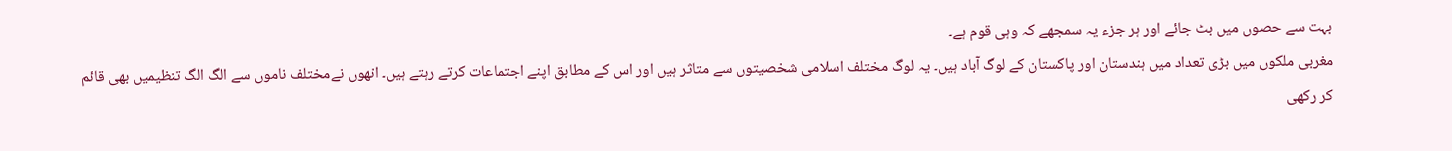بہت سے حصوں میں بٹ جائے اور ہر جزء یہ سمجھے کہ وہی قوم ہے۔
مغربی ملکوں میں بڑی تعداد میں ہندستان اور پاکستان کے لوگ آباد ہیں۔ یہ لوگ مختلف اسلامی شخصیتوں سے متاثر ہیں اور اس کے مطابق اپنے اجتماعات کرتے رہتے ہیں۔ انھوں نےمختلف ناموں سے الگ الگ تنظیمیں بھی قائم کر رکھی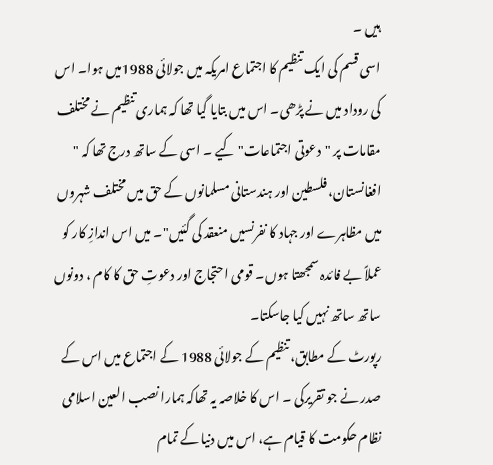ہیں ۔
اسی قسم کی ایک تنظیم کا اجتماع امریکہ میں جولائی 1988میں ہوا۔ اس کی روداد میں نے پڑھی۔ اس میں بتایا گیا تھا کہ ہماری تنظیم نے مختلف مقامات پر "دعوتی اجتماعات" کیے ۔ اسی کے ساتھ درج تھا کہ " افغانستان، فلسطین اور ہندستانی مسلمانوں کے حق میں مختلف شہروں میں مظاہرے اور جہاد کا نفرنسیں منعقد کی گئیں"۔ میں اس اندازِ کار کو عملاً بے فائدہ سمجھتا ہوں۔ قومی احتجاج اور دعوتِ حق کا کام ، دونوں ساتھ ساتھ نہیں کیا جاسکتا۔
رپورٹ کے مطابق، تنظیم کے جولائی 1988 کے اجتماع میں اس کے صدر نے جو تقریرکی ۔ اس کا خلاصہ یہ تھاکہ ہمارا نصب العین اسلامی نظام حکومت کا قیام ہے، اس میں دنیا کے تمام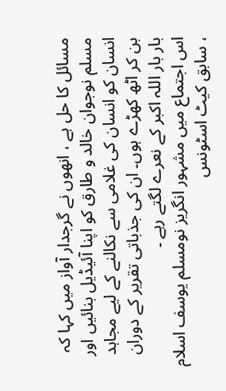مسائل کا حل ہے ، انھوں نے گرجدار آواز میں کہا کہ مسلم نوجوان خالد و طارق کو اپنا آئیڈیل بنائیں اور انسان کو انسان کی غلامی سے نکالنے کے لیے مجاہد بن کر اٹھ کھڑے ہوں۔ ان کی جذباتی تقریر کے دوران بار بار اللہ اکبر کے نعرے لگتے رہے ۔
اس اجتماع میں مشہور انگریز نومسلم یوسف اسلام ، سابق کیٹ اسٹونس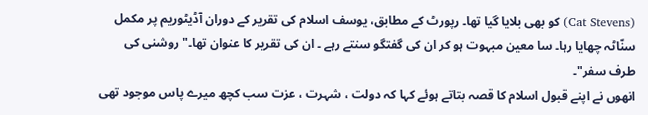(Cat Stevens) کو بھی بلایا گیا تھا۔ رپورٹ کے مطابق، یوسف اسلام کی تقریر کے دوران آڈیٹوریم پر مکمل سنّاٹہ چھایا رہا۔ سا معین مبہوت ہو کر ان کی گفتگو سنتے رہے ۔ ان کی تقریر کا عنوان تھا۔" روشنی کی طرف سفر"۔
انھوں نے اپنے قبول اسلام کا قصہ بتاتے ہوئے کہا کہ دولت ، شہرت ، عزت سب کچھ میرے پاس موجود تھی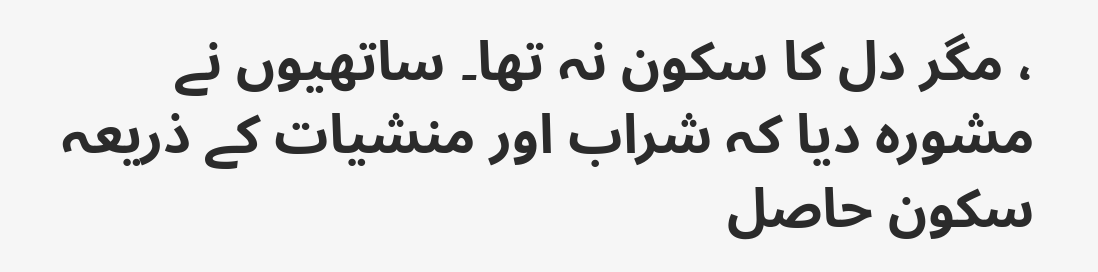، مگر دل کا سکون نہ تھا۔ ساتھیوں نے مشورہ دیا کہ شراب اور منشیات کے ذریعہ سکون حاصل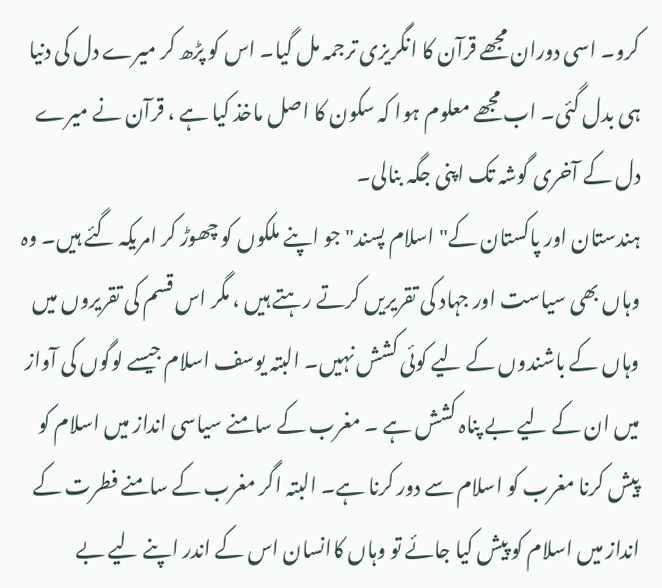کرو۔ اسی دوران مجھے قرآن کا انگریزی ترجمہ مل گیا۔ اس کو پڑھ کر میرے دل کی دنیا ہی بدل گئی۔ اب مجھے معلوم ہوا کہ سکون کا اصل ماخذ کیا ہے ، قرآن نے میرے دل کے آخری گوشہ تک اپنی جگہ بنالی۔
ہندستان اور پاکستان کے" اسلام پسند" جو اپنے ملکوں کو چھوڑ کر امریکہ گئے ہیں۔ وہ وہاں بھی سیاست اور جہاد کی تقریریں کرتے رہتے ہیں ، مگر اس قسم کی تقریروں میں وہاں کے باشندوں کے لیے کوئی کشش نہیں۔ البتہ یوسف اسلام جیسے لوگوں کی آواز میں ان کے لیے بے پناہ کشش ہے ۔ مغرب کے سامنے سیاسی انداز میں اسلام کو پیش کرنا مغرب کو اسلام سے دور کرنا ہے۔ البتہ اگر مغرب کے سامنے فطرت کے انداز میں اسلام کو پیش کیا جائے تو وہاں کاانسان اس کے اندر اپنے لیے بے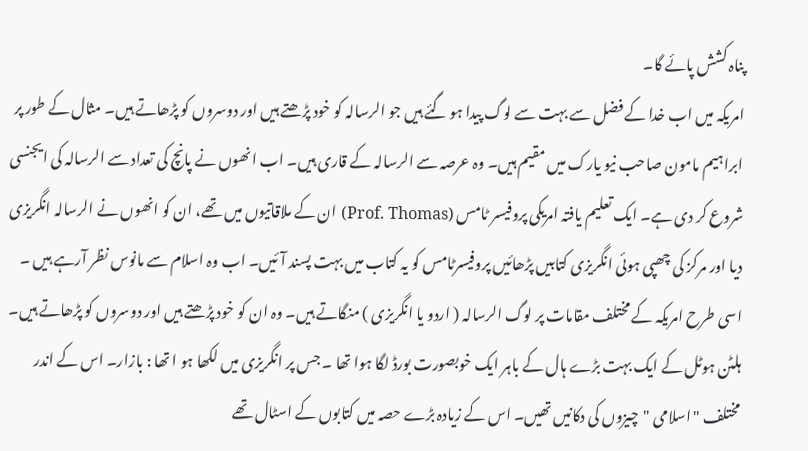پناہ کشش پائے گا۔
امریکہ میں اب خدا کے فضل سے بہت سے لوگ پیدا ہو گئے ہیں جو الرسالہ کو خود پڑھتے ہیں اور دوسروں کو پڑھاتے ہیں۔ مثال کے طور پر ابراہیم مامون صاحب نیو یارک میں مقیم ہیں۔ وہ عرصہ سے الرسالہ کے قاری ہیں۔ اب انھوں نے پانچ کی تعداد سے الرسالہ کی ایجنسی شروع کر دی ہے۔ ایک تعلیم یافتہ امریکی پروفیسر ٹامس (Prof. Thomas) ان کے ملاقاتیوں میں تھے، ان کو انھوں نے الرسالہ انگریزی دیا اور مرکز کی چھپی ہوئی انگریزی کتابیں پڑھائیں پروفیسرٹامس کو یہ کتاب میں بہت پسند آئیں۔ اب وہ اسلام سے مانوس نظر آرہے ہیں ۔
اسی طرح امریکہ کے مختلف مقامات پر لوگ الرسالہ ( اردو یا انگریزی ) منگاتے ہیں۔ وہ ان کو خود پڑھتے ہیں اور دوسروں کو پڑھاتے ہیں۔
ہلٹن ہوٹل کے ایک بہت بڑے ہال کے باہر ایک خوبصورت بورڈ لگا ہوا تھا ۔ جس پر انگریزی میں لکھا ہو ا تھا : بازار۔ اس کے اندر مختلف "اسلامی "چیزوں کی دکانیں تھیں۔ اس کے زیادہ بڑے حصہ میں کتابوں کے اسٹال تھے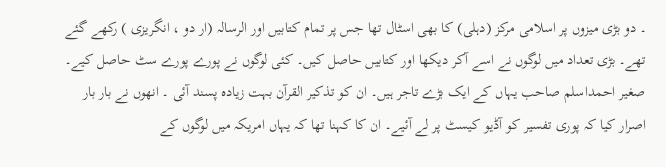۔ دو بڑی میزوں پر اسلامی مرکز (دہلی) کا بھی اسٹال تھا جس پر تمام کتابیں اور الرسالہ (ار دو ، انگریزی ) رکھے گئے تھے۔ بڑی تعداد میں لوگوں نے اسے آکر دیکھا اور کتابیں حاصل کیں۔ کئی لوگوں نے پورے پورے سٹ حاصل کیے۔
صغیر احمداسلم صاحب یہاں کے ایک بڑے تاجر ہیں۔ ان کو تذکیر القرآن بہت زیادہ پسند آئی ۔ انھوں نے بار بار اصرار کیا کہ پوری تفسیر کو آڈیو کیسٹ پر لے آئیے۔ ان کا کہنا تھا کہ یہاں امریکہ میں لوگوں کے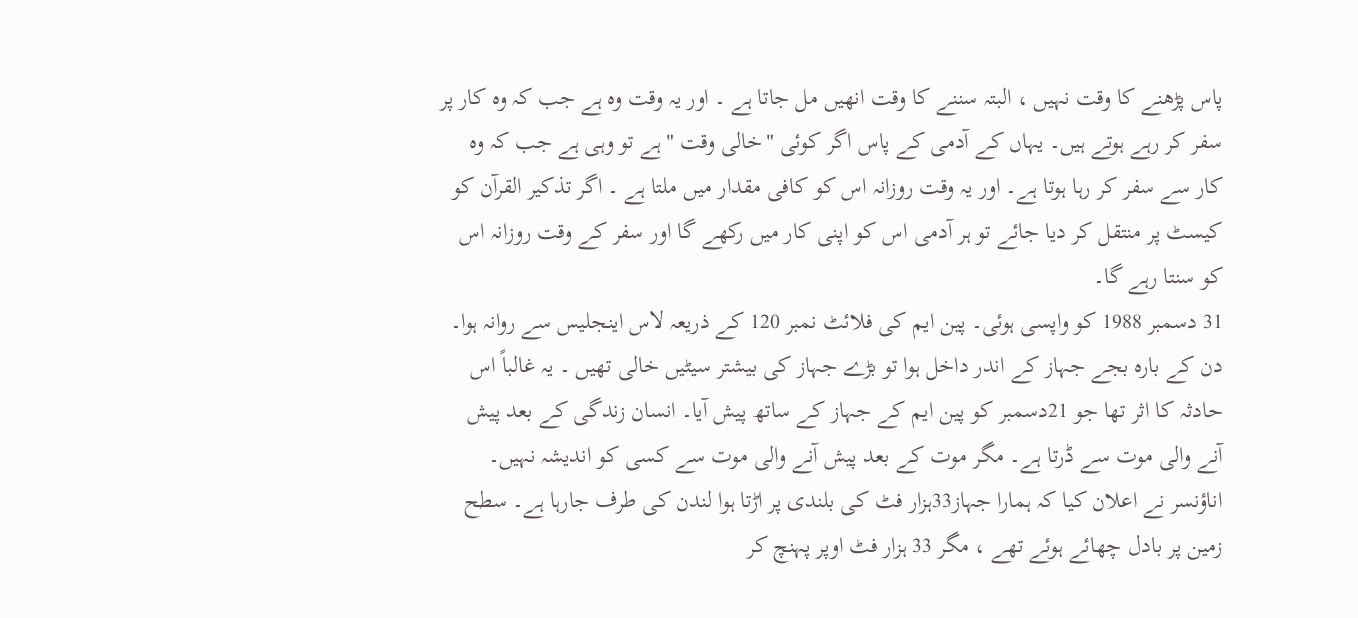پاس پڑھنے کا وقت نہیں ، البتہ سننے کا وقت انھیں مل جاتا ہے ۔ اور یہ وقت وہ ہے جب کہ وہ کار پر سفر کر رہے ہوتے ہیں۔ یہاں کے آدمی کے پاس اگر کوئی "خالی وقت "ہے تو وہی ہے جب کہ وہ کار سے سفر کر رہا ہوتا ہے۔ اور یہ وقت روزانہ اس کو کافی مقدار میں ملتا ہے ۔ اگر تذکیر القرآن کو کیسٹ پر منتقل کر دیا جائے تو ہر آدمی اس کو اپنی کار میں رکھے گا اور سفر کے وقت روزانہ اس کو سنتا رہے گا۔
31 دسمبر 1988 کو واپسی ہوئی۔ پین ایم کی فلائٹ نمبر 120 کے ذریعہ لاس اینجلیس سے روانہ ہوا۔ دن کے بارہ بجے جہاز کے اندر داخل ہوا تو بڑے جہاز کی بیشتر سیٹیں خالی تھیں ۔ یہ غالباً اس حادثہ کا اثر تھا جو 21دسمبر کو پین ایم کے جہاز کے ساتھ پیش آیا۔ انسان زندگی کے بعد پیش آنے والی موت سے ڈرتا ہے۔ مگر موت کے بعد پیش آنے والی موت سے کسی کو اندیشہ نہیں۔
اناؤنسر نے اعلان کیا کہ ہمارا جہاز33ہزار فٹ کی بلندی پر اڑتا ہوا لندن کی طرف جارہا ہے۔ سطح زمین پر بادل چھائے ہوئے تھے ، مگر 33 ہزار فٹ اوپر پہنچ کر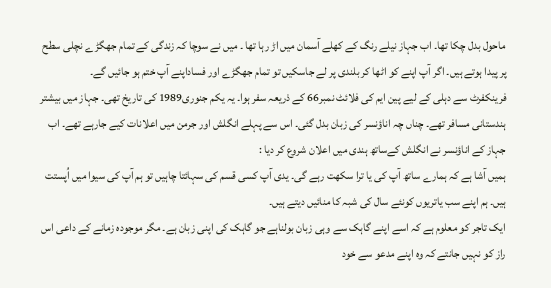ماحول بدل چکا تھا۔ اب جہاز نیلے رنگ کے کھلے آسمان میں اڑ رہا تھا ۔ میں نے سوچا کہ زندگی کے تمام جھگڑ ے نچلی سطح پر پیدا ہوتے ہیں۔ اگر آپ اپنے کو اٹھا کر بلندی پر لے جاسکیں تو تمام جھگڑے اور فساداپنے آپ ختم ہو جائیں گے۔
فرینکفرٹ سے دہلی کے لیے پین ایم کی فلائٹ نمبر66 کے ذریعہ سفر ہوا۔ یہ یکم جنوری1989 کی تاریخ تھی۔ جہاز میں بیشتر ہندستانی مسافر تھے۔ چناں چہ اناؤنسر کی زبان بدل گئی۔ اس سے پہلے انگلش اور جرمن میں اعلانات کیے جارہے تھے۔ اب جہاز کے اناؤنسر نے انگلش کےساتھ ہندی میں اعلان شروع کر دیا :
ہمیں آشا ہے کہ ہمارے ساتھ آپ کی یا ترا سکھت رہے گی۔ یدی آپ کسی قسم کی سہائتا چاہیں تو ہم آپ کی سیوا میں اُپستت ہیں۔ ہم اپنے سب یاتریوں کونئے سال کی شبہ کا منائیں دیتے ہیں۔
ایک تاجر کو معلوم ہے کہ اسے اپنے گاہک سے وہی زبان بولناہے جو گاہک کی اپنی زبان ہے۔ مگر موجودہ زمانے کے داعی اس راز کو نہیں جانتے کہ وہ اپنے مدعو سے خود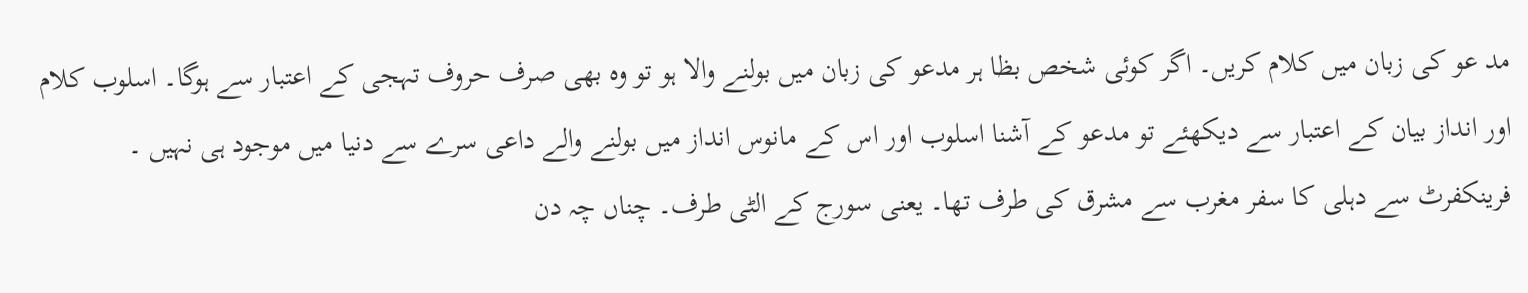مد عو کی زبان میں کلام کریں۔ اگر کوئی شخص بظا ہر مدعو کی زبان میں بولنے والا ہو تو وہ بھی صرف حروف تہجی کے اعتبار سے ہوگا۔ اسلوب کلام اور انداز بیان کے اعتبار سے دیکھئے تو مدعو کے آشنا اسلوب اور اس کے مانوس انداز میں بولنے والے داعی سرے سے دنیا میں موجود ہی نہیں ۔
فرینکفرٹ سے دہلی کا سفر مغرب سے مشرق کی طرف تھا۔ یعنی سورج کے الٹی طرف۔ چناں چہ دن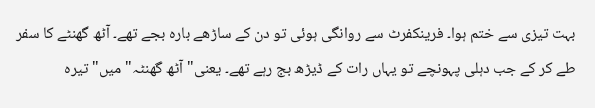بہت تیزی سے ختم ہوا۔ فرینکفرٹ سے روانگی ہوئی تو دن کے ساڑھے بارہ بجے تھے۔ آٹھ گھنٹے کا سفر طے کر کے جب دہلی پہونچے تو یہاں رات کے ڈیڑھ بج رہے تھے۔ یعنی" آٹھ گھنٹہ" میں" تیرہ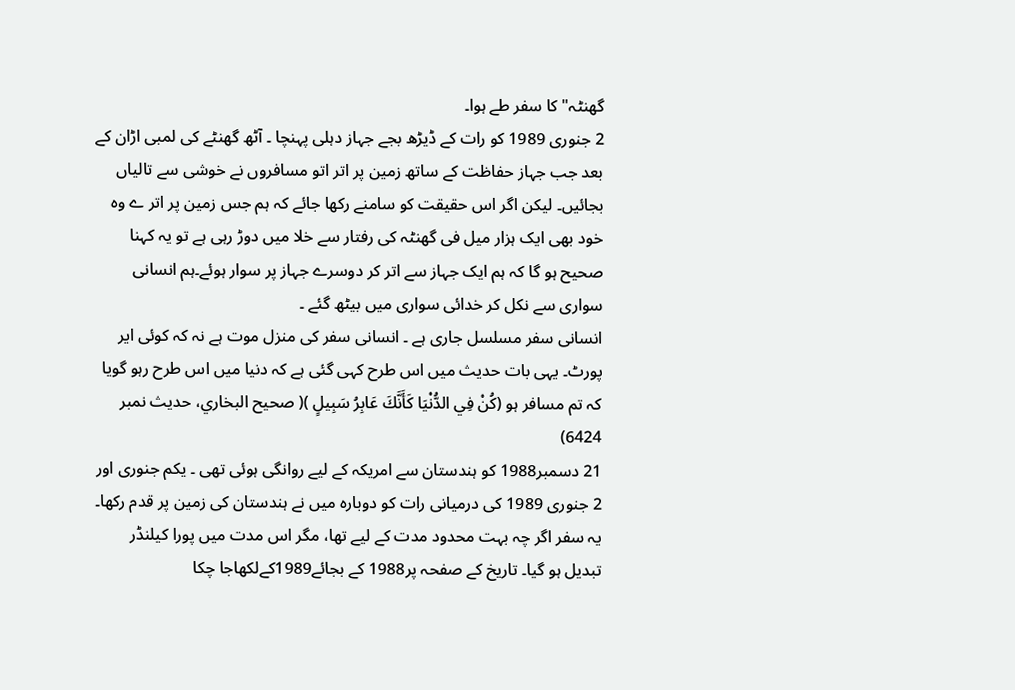گھنٹہ" کا سفر طے ہوا۔
2 جنوری 1989 کو رات کے ڈیڑھ بجے جہاز دہلی پہنچا ۔ آٹھ گھنٹے کی لمبی اڑان کے بعد جب جہاز حفاظت کے ساتھ زمین پر اتر اتو مسافروں نے خوشی سے تالیاں بجائیں۔ لیکن اگر اس حقیقت کو سامنے رکھا جائے کہ ہم جس زمین پر اتر ے وہ خود بھی ایک ہزار میل فی گھنٹہ کی رفتار سے خلا میں دوڑ رہی ہے تو یہ کہنا صحیح ہو گا کہ ہم ایک جہاز سے اتر کر دوسرے جہاز پر سوار ہوئے۔ہم انسانی سواری سے نکل کر خدائی سواری میں بیٹھ گئے ۔
انسانی سفر مسلسل جاری ہے ۔ انسانی سفر کی منزل موت ہے نہ کہ کوئی ایر پورٹ۔ یہی بات حدیث میں اس طرح کہی گئی ہے کہ دنیا میں اس طرح رہو گویا کہ تم مسافر ہو (كُنْ فِي الدُّنْيَا كَأَنَّكَ عَابِرُ سَبِيلٍ )( صحيح البخاري، حدیث نمبر 6424)
21 دسمبر1988 کو ہندستان سے امریکہ کے لیے روانگی ہوئی تھی ۔ یکم جنوری اور 2 جنوری 1989 کی درمیانی رات کو دوبارہ میں نے ہندستان کی زمین پر قدم رکھا۔ یہ سفر اگر چہ بہت محدود مدت کے لیے تھا، مگر اس مدت میں پورا کیلنڈر تبدیل ہو گیا۔ تاریخ کے صفحہ پر1988 کے بجائے1989کےلکھاجا چکا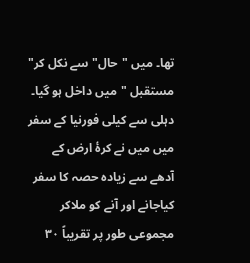تھا۔ میں "حال" سے نکل کر" مستقبل "میں داخل ہو گیا۔
دہلی سے کیلی فورنیا کے سفر میں میں نے کرۂ ارض کے آدھے سے زیادہ حصہ کا سفر کیاجانے اور آنے کو ملاکر مجموعی طور پر تقریباً ۳۰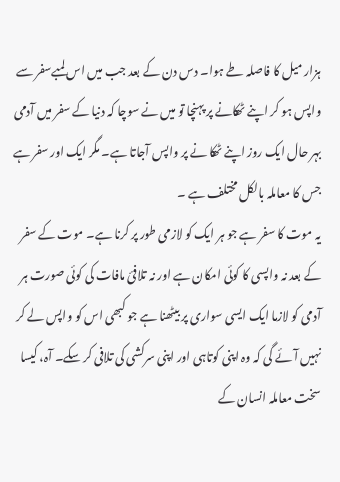ہزار میل کا فاصلہ طے ہوا۔ دس دن کے بعد جب میں اس لمبےسفر سے واپس ہو کر اپنے ٹھکانے پر پہنچا تو میں نے سوچا کہ دنیا کے سفر میں آدمی بہر حال ایک روز اپنے ٹھکا نے پر واپس آجاتا ہے۔ مگر ایک اور سفر ہے جس کا معاملہ بالکل مختلف ہے ۔
یہ موت کا سفر ہے جو ہر ایک کو لازمی طور پر کرنا ہے۔ موت کے سفر کے بعد نہ واپسی کا کوئی امکان ہے اور نہ تلافیٔ مافات کی کوئی صورت ہر آدمی کو لازما ایک ایسی سواری پر بیٹھنا ہے جو کبھی اس کو واپس لے کر نہیں آئے گی کہ وہ اپنی کوتاہی اور اپنی سرکشی کی تلافی کر سکے۔ آہ، کیسا سخت معاملہ انسان کے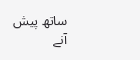ساتھ پیش آنے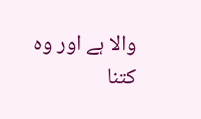والا ہے اور وہ کتنا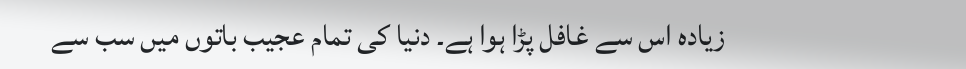زیادہ اس سے غافل پڑا ہوا ہے۔ دنیا کی تمام عجیب باتوں میں سب سے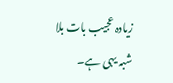زیادہ عجیب بات بلا شبہ یہی ہے۔